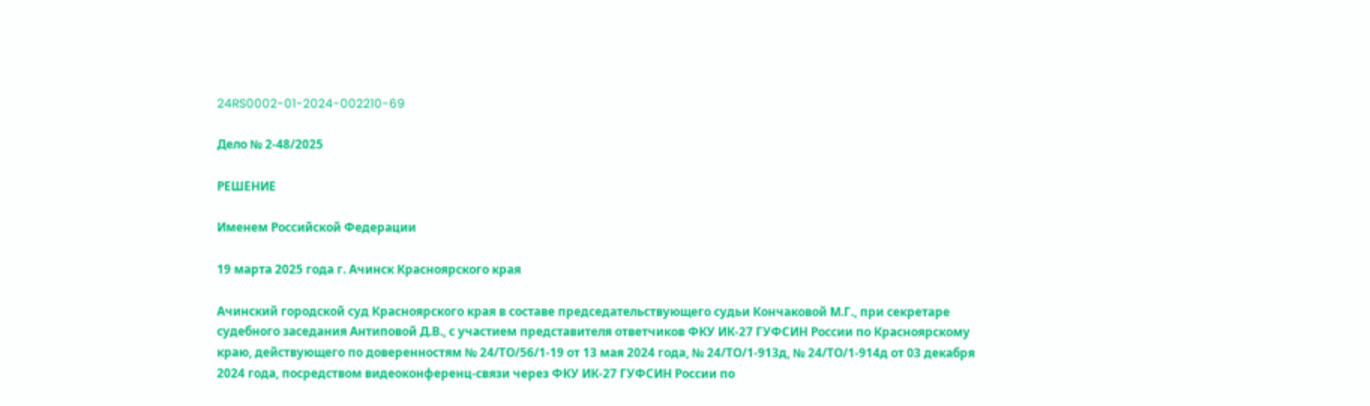24RS0002-01-2024-002210-69

Дело № 2-48/2025

РЕШЕНИЕ

Именем Российской Федерации

19 марта 2025 года г. Ачинск Красноярского края

Ачинский городской суд Красноярского края в составе председательствующего судьи Кончаковой М.Г., при секретаре судебного заседания Антиповой Д.В., с участием представителя ответчиков ФКУ ИК-27 ГУФСИН России по Красноярскому краю, действующего по доверенностям № 24/ТО/56/1-19 от 13 мая 2024 года, № 24/ТО/1-913д, № 24/ТО/1-914д от 03 декабря 2024 года, посредством видеоконференц-связи через ФКУ ИК-27 ГУФСИН России по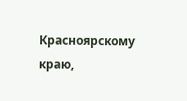Красноярскому краю,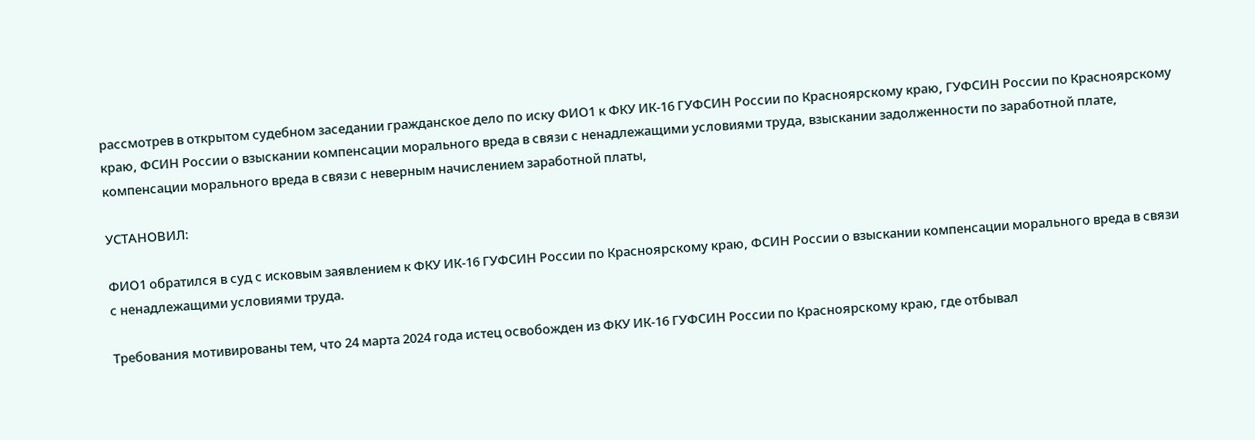рассмотрев в открытом судебном заседании гражданское дело по иску ФИО1 к ФКУ ИК-16 ГУФСИН России по Красноярскому краю, ГУФСИН России по Красноярскому краю, ФСИН России о взыскании компенсации морального вреда в связи с ненадлежащими условиями труда, взыскании задолженности по заработной плате, компенсации морального вреда в связи с неверным начислением заработной платы,

УСТАНОВИЛ:

ФИО1 обратился в суд с исковым заявлением к ФКУ ИК-16 ГУФСИН России по Красноярскому краю, ФСИН России о взыскании компенсации морального вреда в связи с ненадлежащими условиями труда.

Требования мотивированы тем, что 24 марта 2024 года истец освобожден из ФКУ ИК-16 ГУФСИН России по Красноярскому краю, где отбывал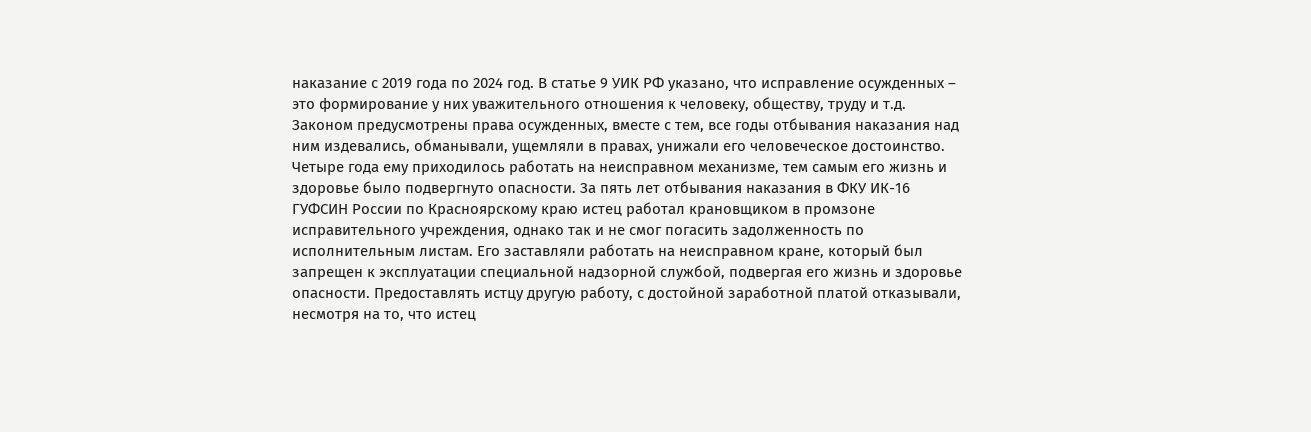наказание с 2019 года по 2024 год. В статье 9 УИК РФ указано, что исправление осужденных – это формирование у них уважительного отношения к человеку, обществу, труду и т.д. Законом предусмотрены права осужденных, вместе с тем, все годы отбывания наказания над ним издевались, обманывали, ущемляли в правах, унижали его человеческое достоинство. Четыре года ему приходилось работать на неисправном механизме, тем самым его жизнь и здоровье было подвергнуто опасности. За пять лет отбывания наказания в ФКУ ИК-16 ГУФСИН России по Красноярскому краю истец работал крановщиком в промзоне исправительного учреждения, однако так и не смог погасить задолженность по исполнительным листам. Его заставляли работать на неисправном кране, который был запрещен к эксплуатации специальной надзорной службой, подвергая его жизнь и здоровье опасности. Предоставлять истцу другую работу, с достойной заработной платой отказывали, несмотря на то, что истец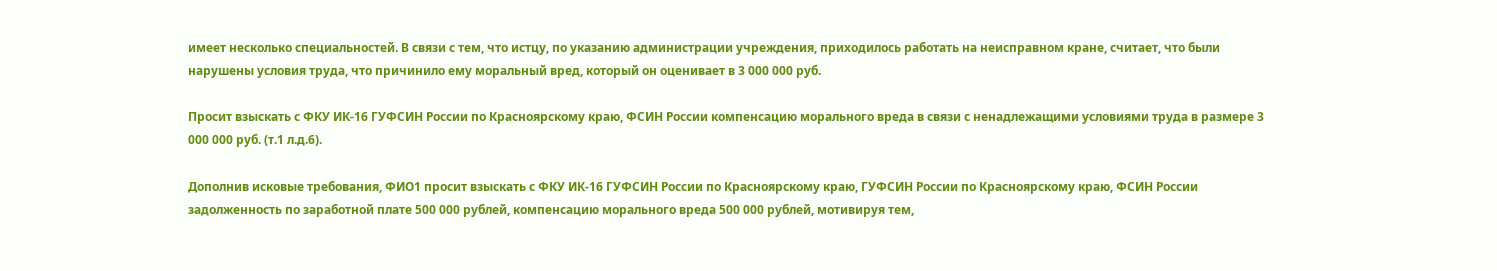имеет несколько специальностей. В связи с тем, что истцу, по указанию администрации учреждения, приходилось работать на неисправном кране, считает, что были нарушены условия труда, что причинило ему моральный вред, который он оценивает в 3 000 000 руб.

Просит взыскать с ФКУ ИК-16 ГУФСИН России по Красноярскому краю, ФСИН России компенсацию морального вреда в связи с ненадлежащими условиями труда в размере 3 000 000 руб. (т.1 л.д.6).

Дополнив исковые требования, ФИО1 просит взыскать с ФКУ ИК-16 ГУФСИН России по Красноярскому краю, ГУФСИН России по Красноярскому краю, ФСИН России задолженность по заработной плате 500 000 рублей, компенсацию морального вреда 500 000 рублей, мотивируя тем,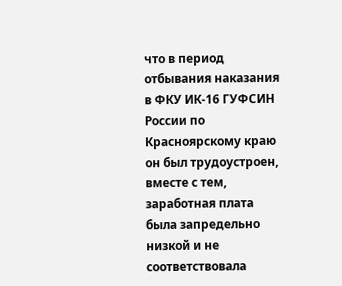что в период отбывания наказания в ФКУ ИК-16 ГУФСИН России по Красноярскому краю он был трудоустроен, вместе с тем, заработная плата была запредельно низкой и не соответствовала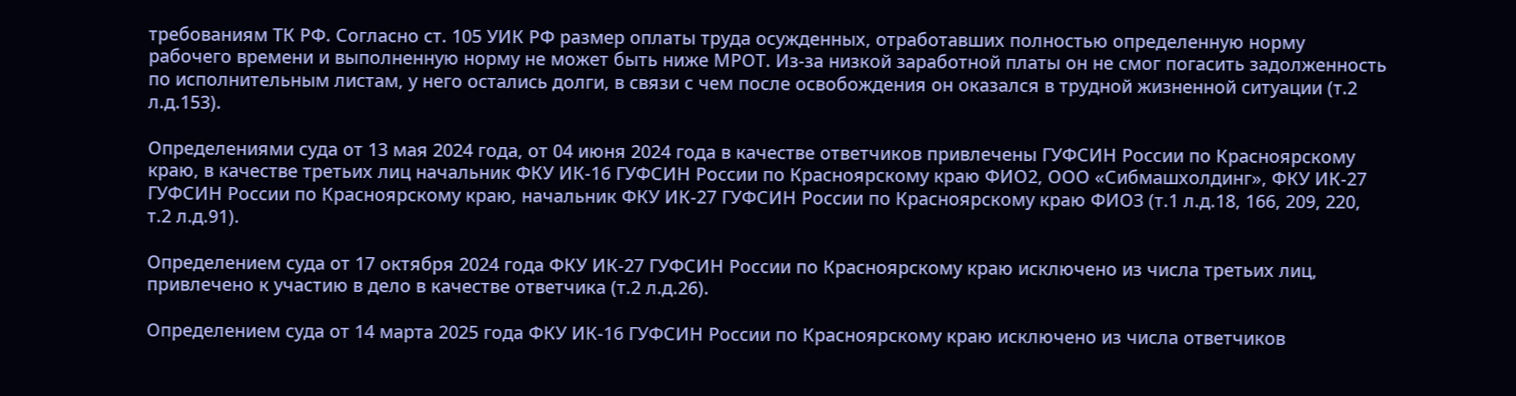требованиям ТК РФ. Согласно ст. 105 УИК РФ размер оплаты труда осужденных, отработавших полностью определенную норму рабочего времени и выполненную норму не может быть ниже МРОТ. Из-за низкой заработной платы он не смог погасить задолженность по исполнительным листам, у него остались долги, в связи с чем после освобождения он оказался в трудной жизненной ситуации (т.2 л.д.153).

Определениями суда от 13 мая 2024 года, от 04 июня 2024 года в качестве ответчиков привлечены ГУФСИН России по Красноярскому краю, в качестве третьих лиц начальник ФКУ ИК-16 ГУФСИН России по Красноярскому краю ФИО2, ООО «Сибмашхолдинг», ФКУ ИК-27 ГУФСИН России по Красноярскому краю, начальник ФКУ ИК-27 ГУФСИН России по Красноярскому краю ФИО3 (т.1 л.д.18, 166, 209, 220, т.2 л.д.91).

Определением суда от 17 октября 2024 года ФКУ ИК-27 ГУФСИН России по Красноярскому краю исключено из числа третьих лиц, привлечено к участию в дело в качестве ответчика (т.2 л.д.26).

Определением суда от 14 марта 2025 года ФКУ ИК-16 ГУФСИН России по Красноярскому краю исключено из числа ответчиков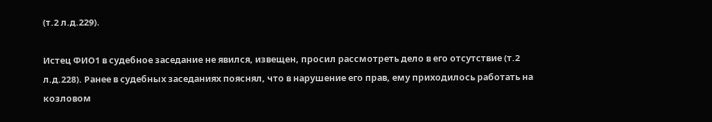(т.2 л.д.229).

Истец ФИО1 в судебное заседание не явился, извещен, просил рассмотреть дело в его отсутствие (т.2 л.д.228). Ранее в судебных заседаниях пояснял, что в нарушение его прав, ему приходилось работать на козловом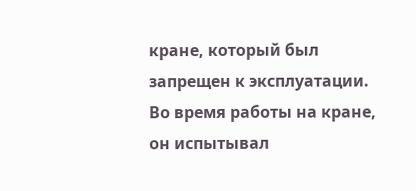кране, который был запрещен к эксплуатации. Во время работы на кране, он испытывал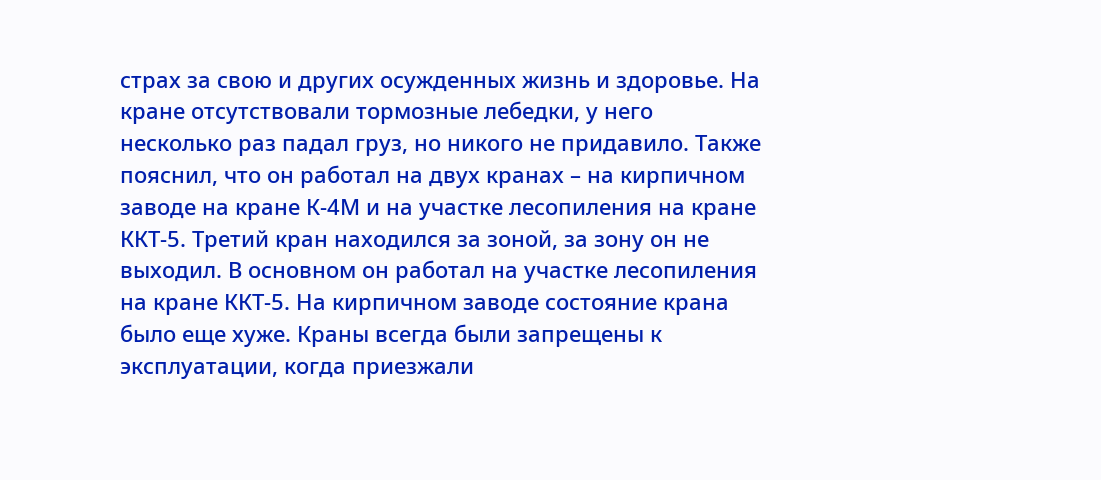страх за свою и других осужденных жизнь и здоровье. На кране отсутствовали тормозные лебедки, у него несколько раз падал груз, но никого не придавило. Также пояснил, что он работал на двух кранах – на кирпичном заводе на кране К-4М и на участке лесопиления на кране ККТ-5. Третий кран находился за зоной, за зону он не выходил. В основном он работал на участке лесопиления на кране ККТ-5. На кирпичном заводе состояние крана было еще хуже. Краны всегда были запрещены к эксплуатации, когда приезжали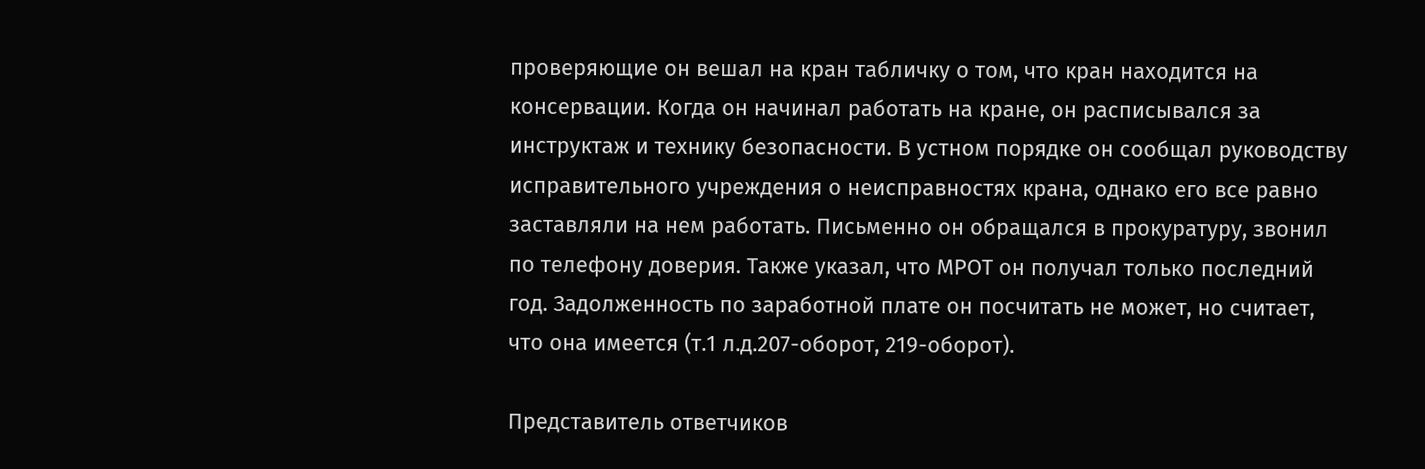проверяющие он вешал на кран табличку о том, что кран находится на консервации. Когда он начинал работать на кране, он расписывался за инструктаж и технику безопасности. В устном порядке он сообщал руководству исправительного учреждения о неисправностях крана, однако его все равно заставляли на нем работать. Письменно он обращался в прокуратуру, звонил по телефону доверия. Также указал, что МРОТ он получал только последний год. Задолженность по заработной плате он посчитать не может, но считает, что она имеется (т.1 л.д.207-оборот, 219-оборот).

Представитель ответчиков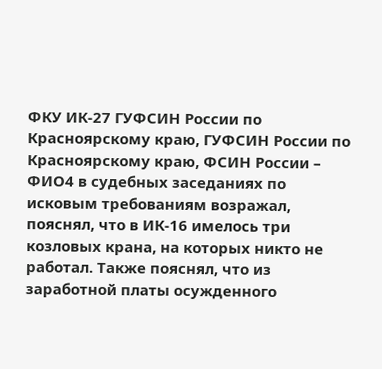ФКУ ИК-27 ГУФСИН России по Красноярскому краю, ГУФСИН России по Красноярскому краю, ФСИН России – ФИО4 в судебных заседаниях по исковым требованиям возражал, пояснял, что в ИК-16 имелось три козловых крана, на которых никто не работал. Также пояснял, что из заработной платы осужденного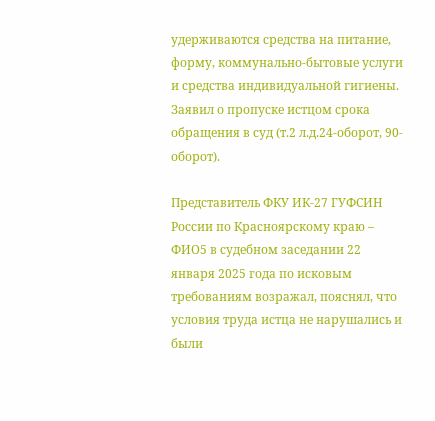удерживаются средства на питание, форму, коммунально-бытовые услуги и средства индивидуальной гигиены. Заявил о пропуске истцом срока обращения в суд (т.2 л.д.24-оборот, 90-оборот).

Представитель ФКУ ИК-27 ГУФСИН России по Красноярскому краю – ФИО5 в судебном заседании 22 января 2025 года по исковым требованиям возражал, пояснял, что условия труда истца не нарушались и были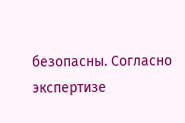безопасны. Согласно экспертизе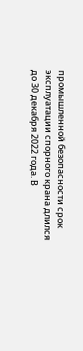промышленной безопасности срок эксплуатации спорного крана длился до 30 декабря 2022 года. В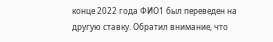конце 2022 года ФИО1 был переведен на другую ставку. Обратил внимание, что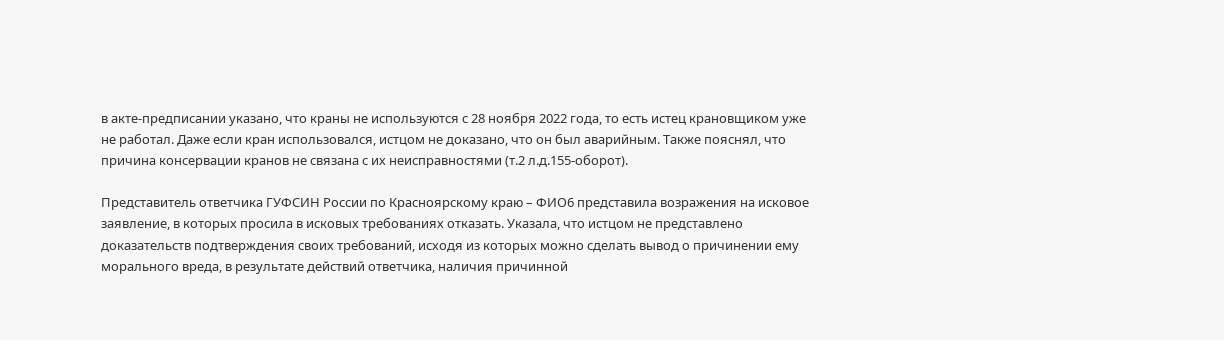в акте-предписании указано, что краны не используются с 28 ноября 2022 года, то есть истец крановщиком уже не работал. Даже если кран использовался, истцом не доказано, что он был аварийным. Также пояснял, что причина консервации кранов не связана с их неисправностями (т.2 л.д.155-оборот).

Представитель ответчика ГУФСИН России по Красноярскому краю – ФИО6 представила возражения на исковое заявление, в которых просила в исковых требованиях отказать. Указала, что истцом не представлено доказательств подтверждения своих требований, исходя из которых можно сделать вывод о причинении ему морального вреда, в результате действий ответчика, наличия причинной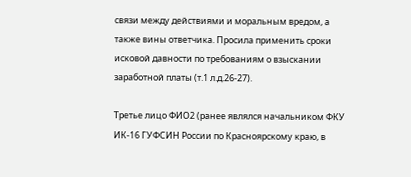связи между действиями и моральным вредом, а также вины ответчика. Просила применить сроки исковой давности по требованиям о взыскании заработной платы (т.1 л.д.26-27).

Третье лицо ФИО2 (ранее являлся начальником ФКУ ИК-16 ГУФСИН России по Красноярскому краю, в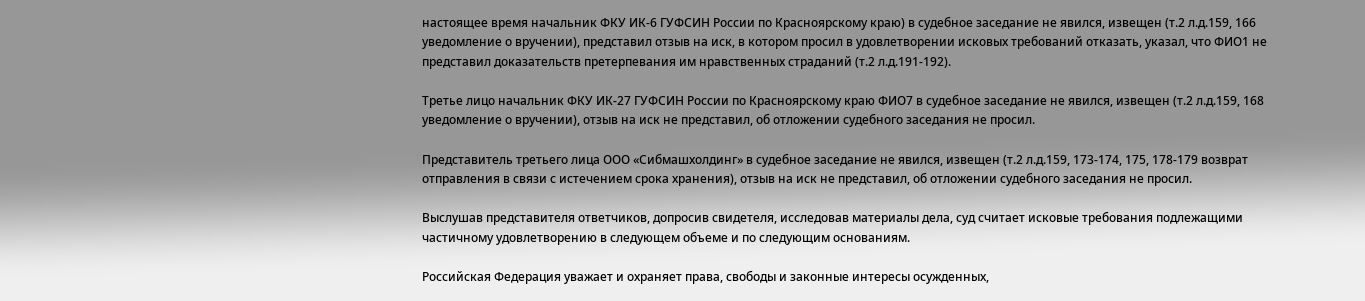настоящее время начальник ФКУ ИК-6 ГУФСИН России по Красноярскому краю) в судебное заседание не явился, извещен (т.2 л.д.159, 166 уведомление о вручении), представил отзыв на иск, в котором просил в удовлетворении исковых требований отказать, указал, что ФИО1 не представил доказательств претерпевания им нравственных страданий (т.2 л.д.191-192).

Третье лицо начальник ФКУ ИК-27 ГУФСИН России по Красноярскому краю ФИО7 в судебное заседание не явился, извещен (т.2 л.д.159, 168 уведомление о вручении), отзыв на иск не представил, об отложении судебного заседания не просил.

Представитель третьего лица ООО «Сибмашхолдинг» в судебное заседание не явился, извещен (т.2 л.д.159, 173-174, 175, 178-179 возврат отправления в связи с истечением срока хранения), отзыв на иск не представил, об отложении судебного заседания не просил.

Выслушав представителя ответчиков, допросив свидетеля, исследовав материалы дела, суд считает исковые требования подлежащими частичному удовлетворению в следующем объеме и по следующим основаниям.

Российская Федерация уважает и охраняет права, свободы и законные интересы осужденных,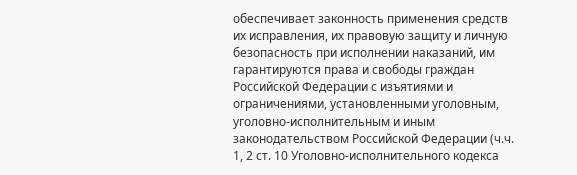обеспечивает законность применения средств их исправления, их правовую защиту и личную безопасность при исполнении наказаний, им гарантируются права и свободы граждан Российской Федерации с изъятиями и ограничениями, установленными уголовным, уголовно-исполнительным и иным законодательством Российской Федерации (ч.ч. 1, 2 ст. 10 Уголовно-исполнительного кодекса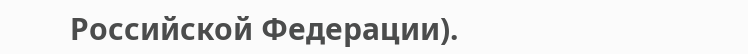Российской Федерации).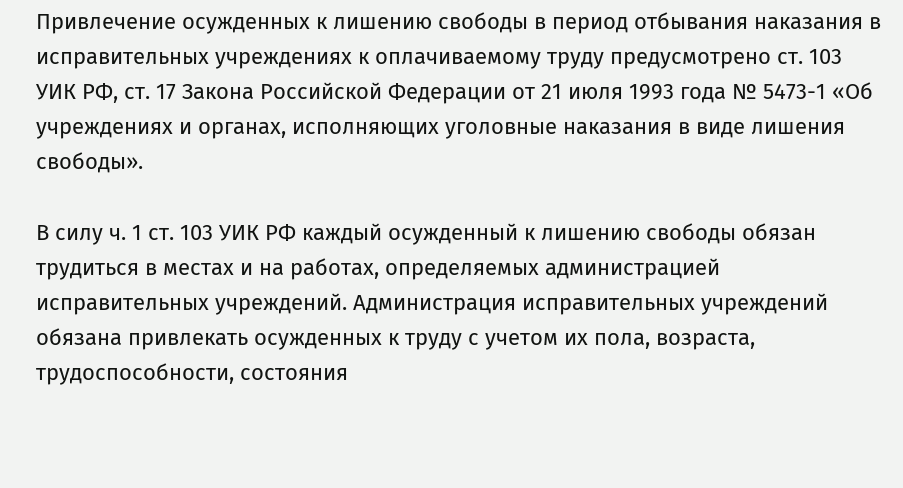Привлечение осужденных к лишению свободы в период отбывания наказания в исправительных учреждениях к оплачиваемому труду предусмотрено ст. 103 УИК РФ, ст. 17 Закона Российской Федерации от 21 июля 1993 года № 5473-1 «Об учреждениях и органах, исполняющих уголовные наказания в виде лишения свободы».

В силу ч. 1 ст. 103 УИК РФ каждый осужденный к лишению свободы обязан трудиться в местах и на работах, определяемых администрацией исправительных учреждений. Администрация исправительных учреждений обязана привлекать осужденных к труду с учетом их пола, возраста, трудоспособности, состояния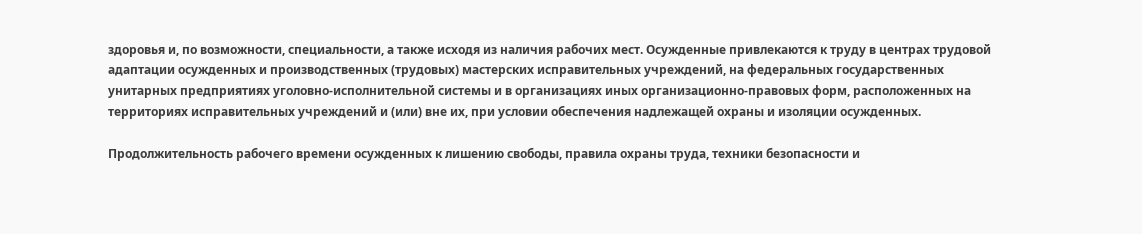здоровья и, по возможности, специальности, а также исходя из наличия рабочих мест. Осужденные привлекаются к труду в центрах трудовой адаптации осужденных и производственных (трудовых) мастерских исправительных учреждений, на федеральных государственных унитарных предприятиях уголовно-исполнительной системы и в организациях иных организационно-правовых форм, расположенных на территориях исправительных учреждений и (или) вне их, при условии обеспечения надлежащей охраны и изоляции осужденных.

Продолжительность рабочего времени осужденных к лишению свободы, правила охраны труда, техники безопасности и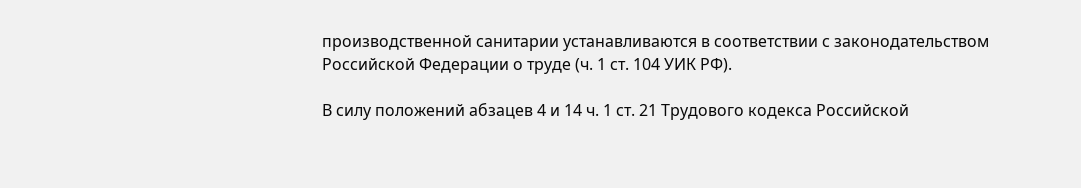производственной санитарии устанавливаются в соответствии с законодательством Российской Федерации о труде (ч. 1 ст. 104 УИК РФ).

В силу положений абзацев 4 и 14 ч. 1 ст. 21 Трудового кодекса Российской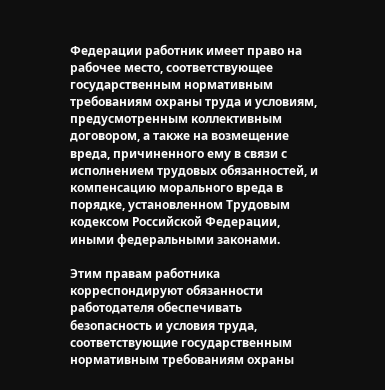Федерации работник имеет право на рабочее место, соответствующее государственным нормативным требованиям охраны труда и условиям, предусмотренным коллективным договором, а также на возмещение вреда, причиненного ему в связи с исполнением трудовых обязанностей, и компенсацию морального вреда в порядке, установленном Трудовым кодексом Российской Федерации, иными федеральными законами.

Этим правам работника корреспондируют обязанности работодателя обеспечивать безопасность и условия труда, соответствующие государственным нормативным требованиям охраны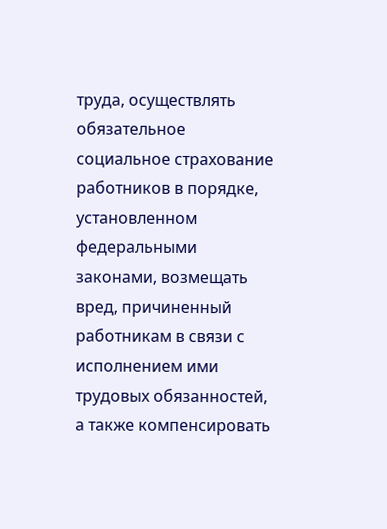труда, осуществлять обязательное социальное страхование работников в порядке, установленном федеральными законами, возмещать вред, причиненный работникам в связи с исполнением ими трудовых обязанностей, а также компенсировать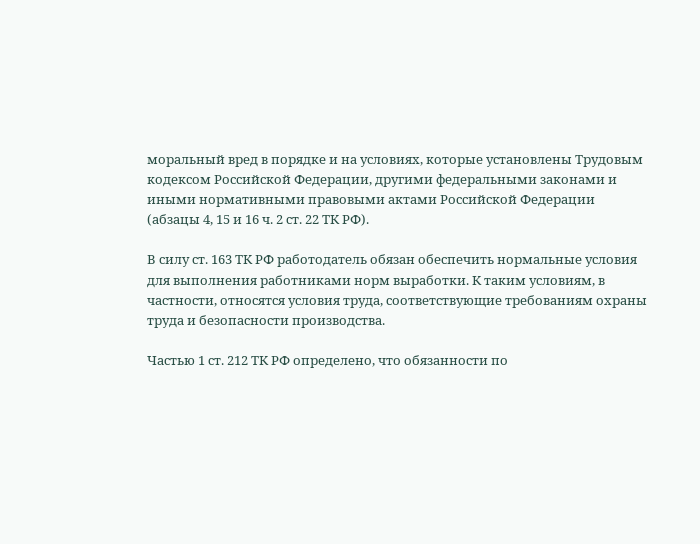моральный вред в порядке и на условиях, которые установлены Трудовым кодексом Российской Федерации, другими федеральными законами и иными нормативными правовыми актами Российской Федерации (абзацы 4, 15 и 16 ч. 2 ст. 22 ТК РФ).

В силу ст. 163 ТК РФ работодатель обязан обеспечить нормальные условия для выполнения работниками норм выработки. К таким условиям, в частности, относятся условия труда, соответствующие требованиям охраны труда и безопасности производства.

Частью 1 ст. 212 ТК РФ определено, что обязанности по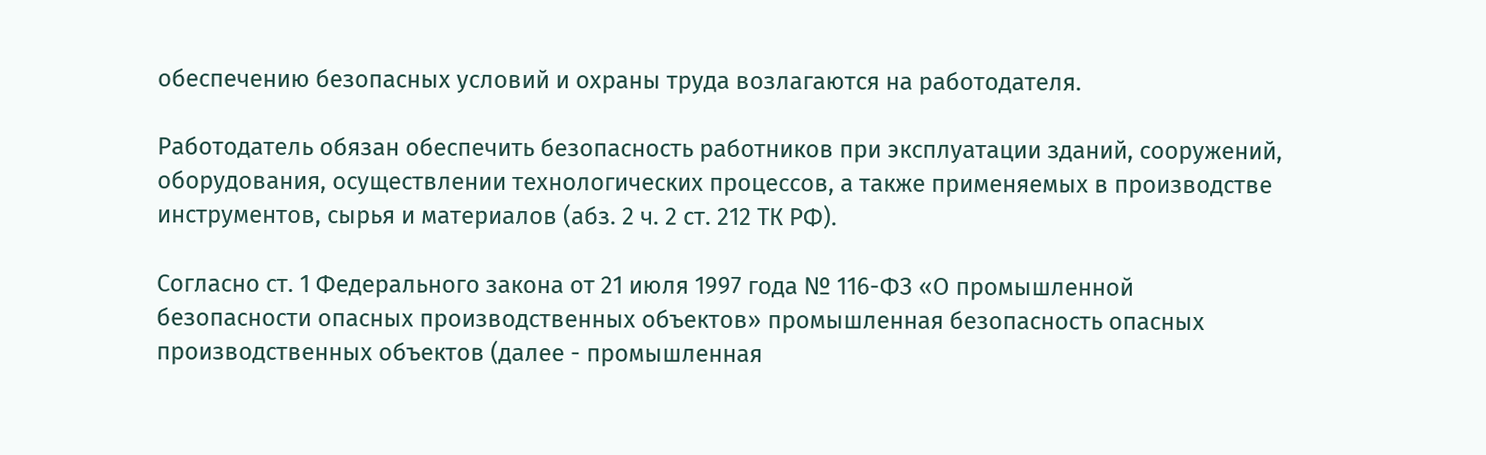обеспечению безопасных условий и охраны труда возлагаются на работодателя.

Работодатель обязан обеспечить безопасность работников при эксплуатации зданий, сооружений, оборудования, осуществлении технологических процессов, а также применяемых в производстве инструментов, сырья и материалов (абз. 2 ч. 2 ст. 212 ТК РФ).

Согласно ст. 1 Федерального закона от 21 июля 1997 года № 116-ФЗ «О промышленной безопасности опасных производственных объектов» промышленная безопасность опасных производственных объектов (далее - промышленная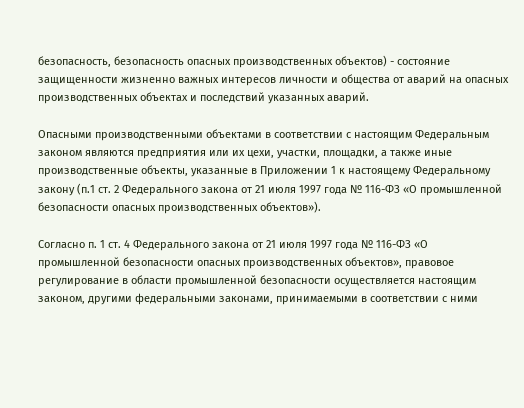безопасность, безопасность опасных производственных объектов) - состояние защищенности жизненно важных интересов личности и общества от аварий на опасных производственных объектах и последствий указанных аварий.

Опасными производственными объектами в соответствии с настоящим Федеральным законом являются предприятия или их цехи, участки, площадки, а также иные производственные объекты, указанные в Приложении 1 к настоящему Федеральному закону (п.1 ст. 2 Федерального закона от 21 июля 1997 года № 116-ФЗ «О промышленной безопасности опасных производственных объектов»).

Согласно п. 1 ст. 4 Федерального закона от 21 июля 1997 года № 116-ФЗ «О промышленной безопасности опасных производственных объектов», правовое регулирование в области промышленной безопасности осуществляется настоящим законом, другими федеральными законами, принимаемыми в соответствии с ними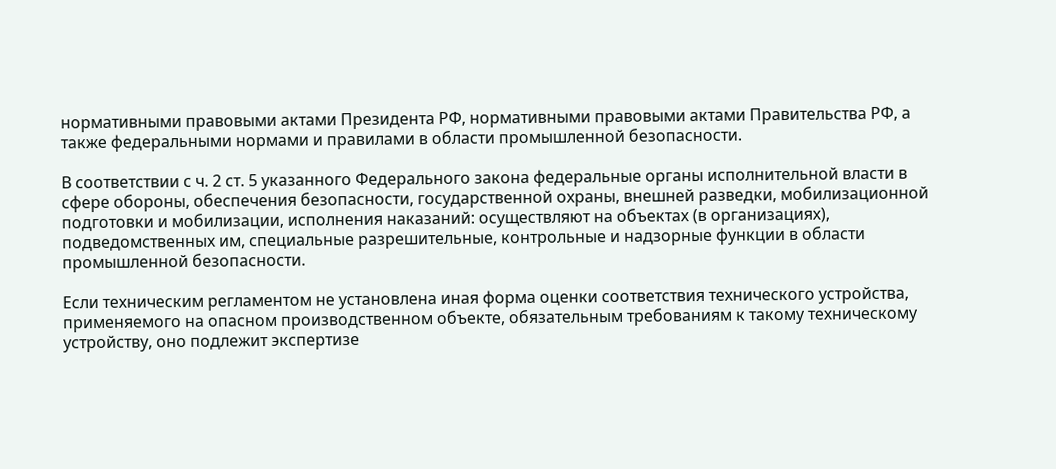нормативными правовыми актами Президента РФ, нормативными правовыми актами Правительства РФ, а также федеральными нормами и правилами в области промышленной безопасности.

В соответствии с ч. 2 ст. 5 указанного Федерального закона федеральные органы исполнительной власти в сфере обороны, обеспечения безопасности, государственной охраны, внешней разведки, мобилизационной подготовки и мобилизации, исполнения наказаний: осуществляют на объектах (в организациях), подведомственных им, специальные разрешительные, контрольные и надзорные функции в области промышленной безопасности.

Если техническим регламентом не установлена иная форма оценки соответствия технического устройства, применяемого на опасном производственном объекте, обязательным требованиям к такому техническому устройству, оно подлежит экспертизе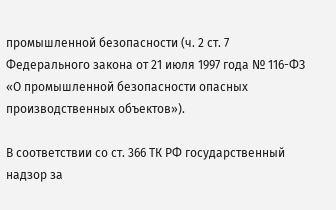промышленной безопасности (ч. 2 ст. 7 Федерального закона от 21 июля 1997 года № 116-ФЗ «О промышленной безопасности опасных производственных объектов»).

В соответствии со ст. 366 ТК РФ государственный надзор за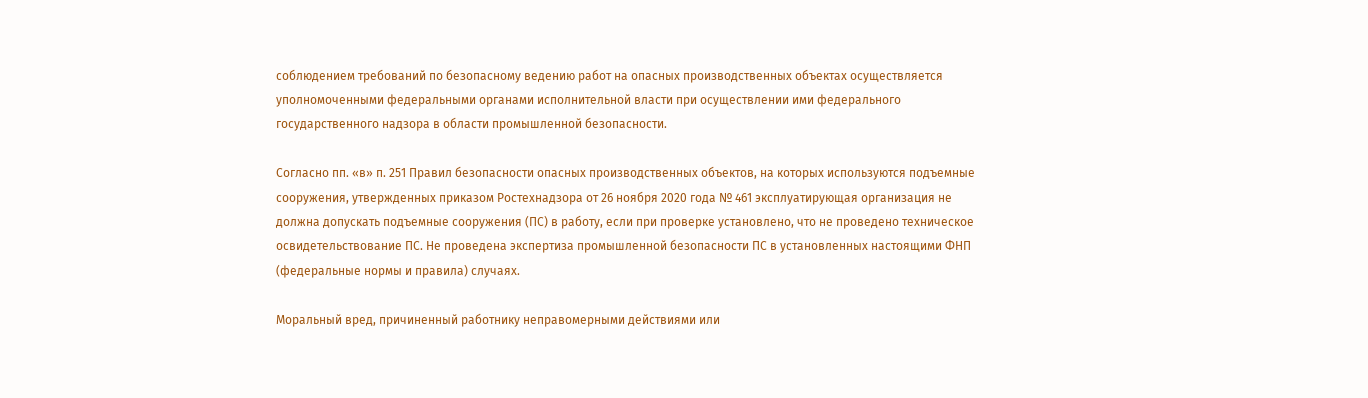соблюдением требований по безопасному ведению работ на опасных производственных объектах осуществляется уполномоченными федеральными органами исполнительной власти при осуществлении ими федерального государственного надзора в области промышленной безопасности.

Согласно пп. «в» п. 251 Правил безопасности опасных производственных объектов, на которых используются подъемные сооружения, утвержденных приказом Ростехнадзора от 26 ноября 2020 года № 461 эксплуатирующая организация не должна допускать подъемные сооружения (ПС) в работу, если при проверке установлено, что не проведено техническое освидетельствование ПС. Не проведена экспертиза промышленной безопасности ПС в установленных настоящими ФНП (федеральные нормы и правила) случаях.

Моральный вред, причиненный работнику неправомерными действиями или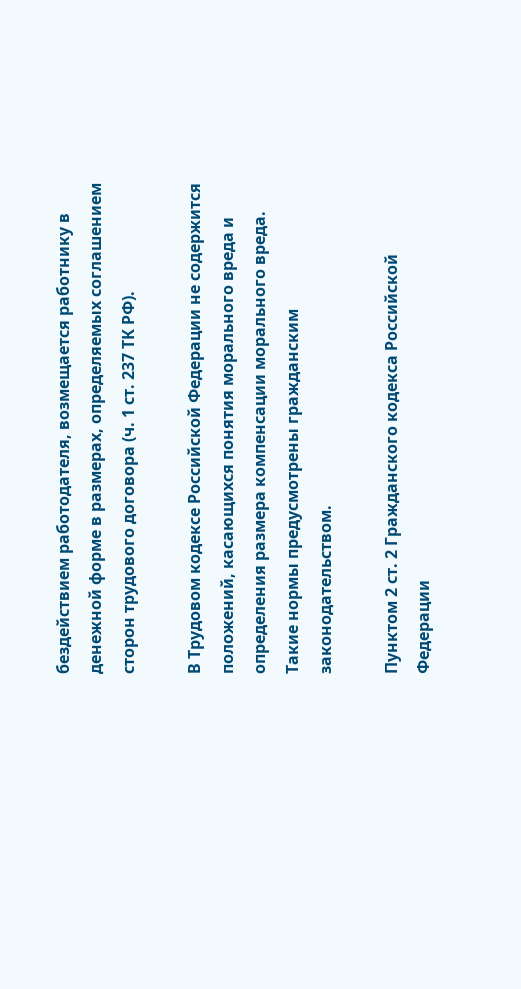бездействием работодателя, возмещается работнику в денежной форме в размерах, определяемых соглашением сторон трудового договора (ч. 1 ст. 237 ТК РФ).

В Трудовом кодексе Российской Федерации не содержится положений, касающихся понятия морального вреда и определения размера компенсации морального вреда. Такие нормы предусмотрены гражданским законодательством.

Пунктом 2 ст. 2 Гражданского кодекса Российской Федерации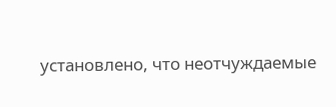установлено, что неотчуждаемые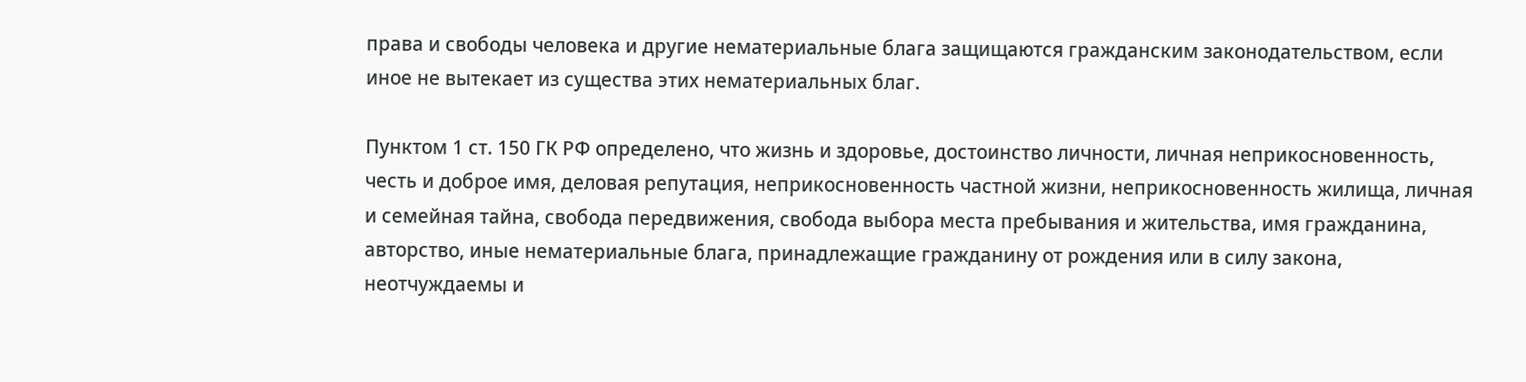права и свободы человека и другие нематериальные блага защищаются гражданским законодательством, если иное не вытекает из существа этих нематериальных благ.

Пунктом 1 ст. 150 ГК РФ определено, что жизнь и здоровье, достоинство личности, личная неприкосновенность, честь и доброе имя, деловая репутация, неприкосновенность частной жизни, неприкосновенность жилища, личная и семейная тайна, свобода передвижения, свобода выбора места пребывания и жительства, имя гражданина, авторство, иные нематериальные блага, принадлежащие гражданину от рождения или в силу закона, неотчуждаемы и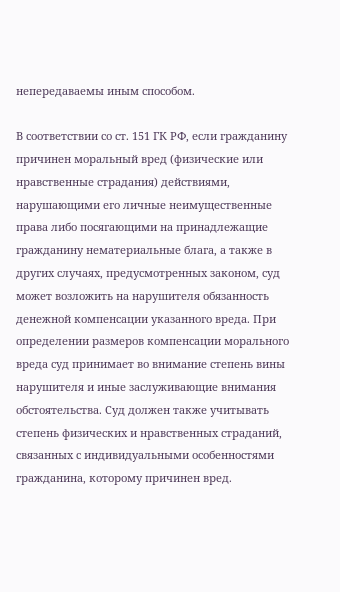непередаваемы иным способом.

В соответствии со ст. 151 ГК РФ, если гражданину причинен моральный вред (физические или нравственные страдания) действиями, нарушающими его личные неимущественные права либо посягающими на принадлежащие гражданину нематериальные блага, а также в других случаях, предусмотренных законом, суд может возложить на нарушителя обязанность денежной компенсации указанного вреда. При определении размеров компенсации морального вреда суд принимает во внимание степень вины нарушителя и иные заслуживающие внимания обстоятельства. Суд должен также учитывать степень физических и нравственных страданий, связанных с индивидуальными особенностями гражданина, которому причинен вред.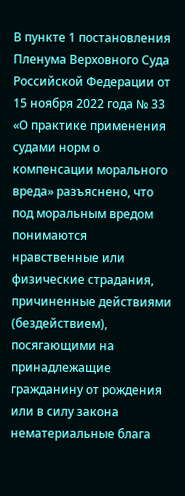В пункте 1 постановления Пленума Верховного Суда Российской Федерации от 15 ноября 2022 года № 33 «О практике применения судами норм о компенсации морального вреда» разъяснено, что под моральным вредом понимаются нравственные или физические страдания, причиненные действиями (бездействием), посягающими на принадлежащие гражданину от рождения или в силу закона нематериальные блага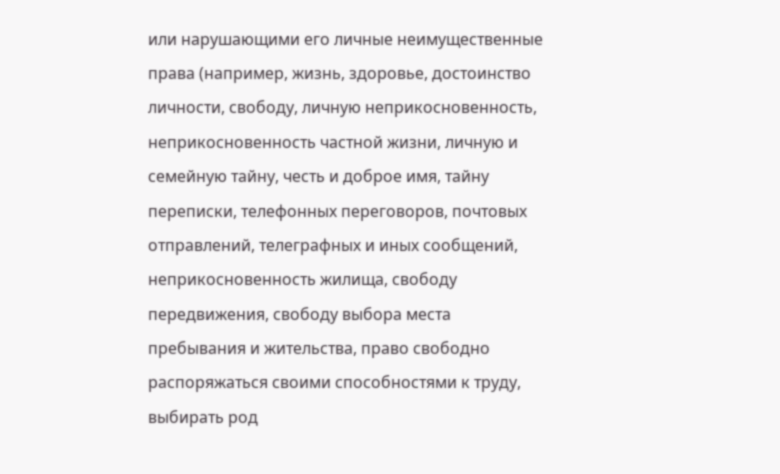или нарушающими его личные неимущественные права (например, жизнь, здоровье, достоинство личности, свободу, личную неприкосновенность, неприкосновенность частной жизни, личную и семейную тайну, честь и доброе имя, тайну переписки, телефонных переговоров, почтовых отправлений, телеграфных и иных сообщений, неприкосновенность жилища, свободу передвижения, свободу выбора места пребывания и жительства, право свободно распоряжаться своими способностями к труду, выбирать род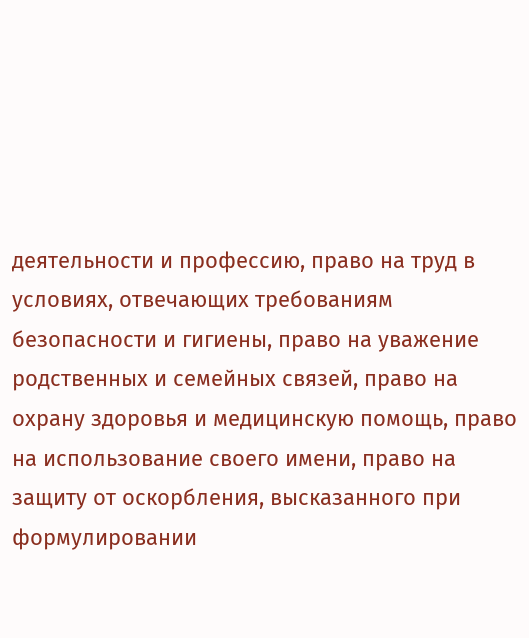деятельности и профессию, право на труд в условиях, отвечающих требованиям безопасности и гигиены, право на уважение родственных и семейных связей, право на охрану здоровья и медицинскую помощь, право на использование своего имени, право на защиту от оскорбления, высказанного при формулировании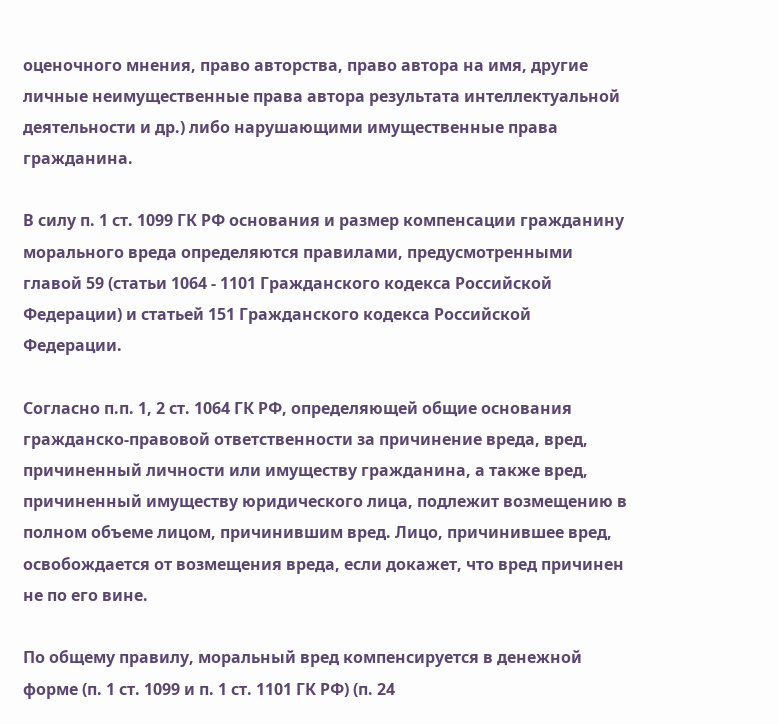оценочного мнения, право авторства, право автора на имя, другие личные неимущественные права автора результата интеллектуальной деятельности и др.) либо нарушающими имущественные права гражданина.

В силу п. 1 ст. 1099 ГК РФ основания и размер компенсации гражданину морального вреда определяются правилами, предусмотренными главой 59 (статьи 1064 - 1101 Гражданского кодекса Российской Федерации) и статьей 151 Гражданского кодекса Российской Федерации.

Согласно п.п. 1, 2 ст. 1064 ГК РФ, определяющей общие основания гражданско-правовой ответственности за причинение вреда, вред, причиненный личности или имуществу гражданина, а также вред, причиненный имуществу юридического лица, подлежит возмещению в полном объеме лицом, причинившим вред. Лицо, причинившее вред, освобождается от возмещения вреда, если докажет, что вред причинен не по его вине.

По общему правилу, моральный вред компенсируется в денежной форме (п. 1 ст. 1099 и п. 1 ст. 1101 ГК РФ) (п. 24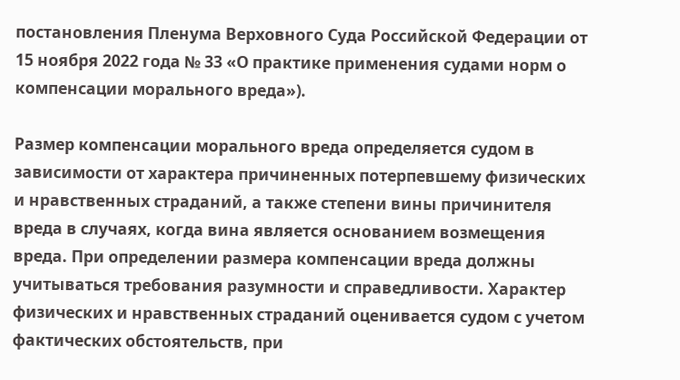постановления Пленума Верховного Суда Российской Федерации от 15 ноября 2022 года № 33 «О практике применения судами норм о компенсации морального вреда»).

Размер компенсации морального вреда определяется судом в зависимости от характера причиненных потерпевшему физических и нравственных страданий, а также степени вины причинителя вреда в случаях, когда вина является основанием возмещения вреда. При определении размера компенсации вреда должны учитываться требования разумности и справедливости. Характер физических и нравственных страданий оценивается судом с учетом фактических обстоятельств, при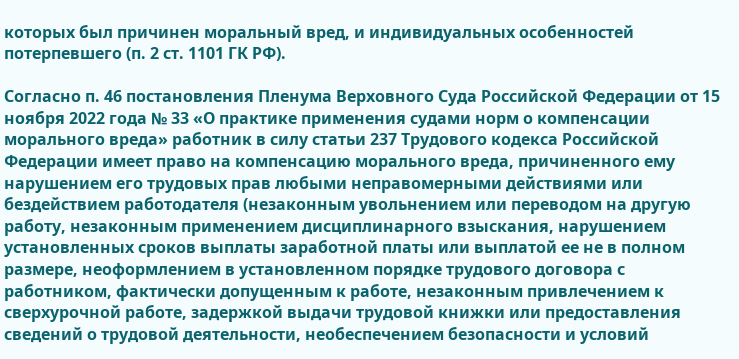которых был причинен моральный вред, и индивидуальных особенностей потерпевшего (п. 2 ст. 1101 ГК РФ).

Согласно п. 46 постановления Пленума Верховного Суда Российской Федерации от 15 ноября 2022 года № 33 «О практике применения судами норм о компенсации морального вреда» работник в силу статьи 237 Трудового кодекса Российской Федерации имеет право на компенсацию морального вреда, причиненного ему нарушением его трудовых прав любыми неправомерными действиями или бездействием работодателя (незаконным увольнением или переводом на другую работу, незаконным применением дисциплинарного взыскания, нарушением установленных сроков выплаты заработной платы или выплатой ее не в полном размере, неоформлением в установленном порядке трудового договора с работником, фактически допущенным к работе, незаконным привлечением к сверхурочной работе, задержкой выдачи трудовой книжки или предоставления сведений о трудовой деятельности, необеспечением безопасности и условий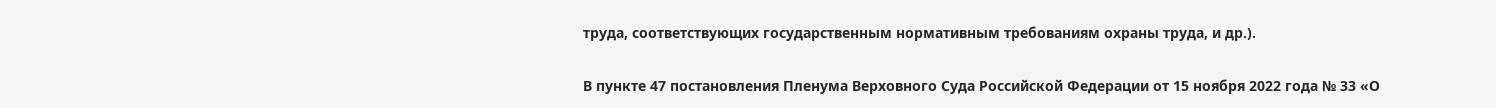труда, соответствующих государственным нормативным требованиям охраны труда, и др.).

В пункте 47 постановления Пленума Верховного Суда Российской Федерации от 15 ноября 2022 года № 33 «О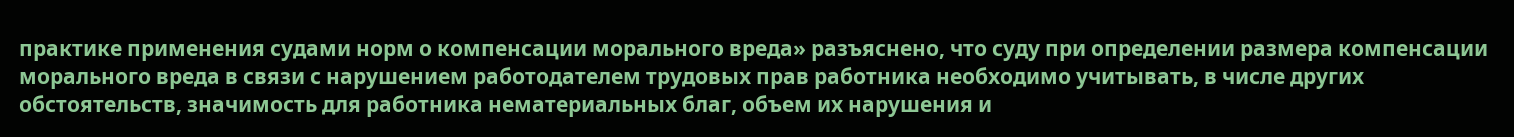практике применения судами норм о компенсации морального вреда» разъяснено, что суду при определении размера компенсации морального вреда в связи с нарушением работодателем трудовых прав работника необходимо учитывать, в числе других обстоятельств, значимость для работника нематериальных благ, объем их нарушения и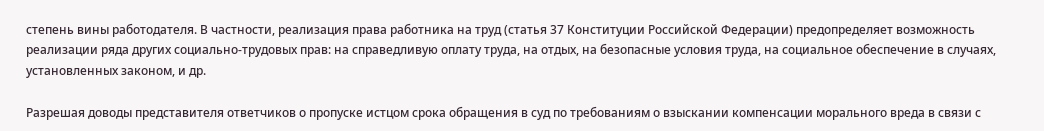степень вины работодателя. В частности, реализация права работника на труд (статья 37 Конституции Российской Федерации) предопределяет возможность реализации ряда других социально-трудовых прав: на справедливую оплату труда, на отдых, на безопасные условия труда, на социальное обеспечение в случаях, установленных законом, и др.

Разрешая доводы представителя ответчиков о пропуске истцом срока обращения в суд по требованиям о взыскании компенсации морального вреда в связи с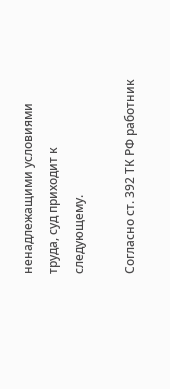ненадлежащими условиями труда, суд приходит к следующему.

Согласно ст. 392 ТК РФ работник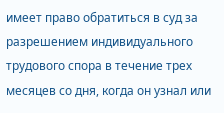имеет право обратиться в суд за разрешением индивидуального трудового спора в течение трех месяцев со дня, когда он узнал или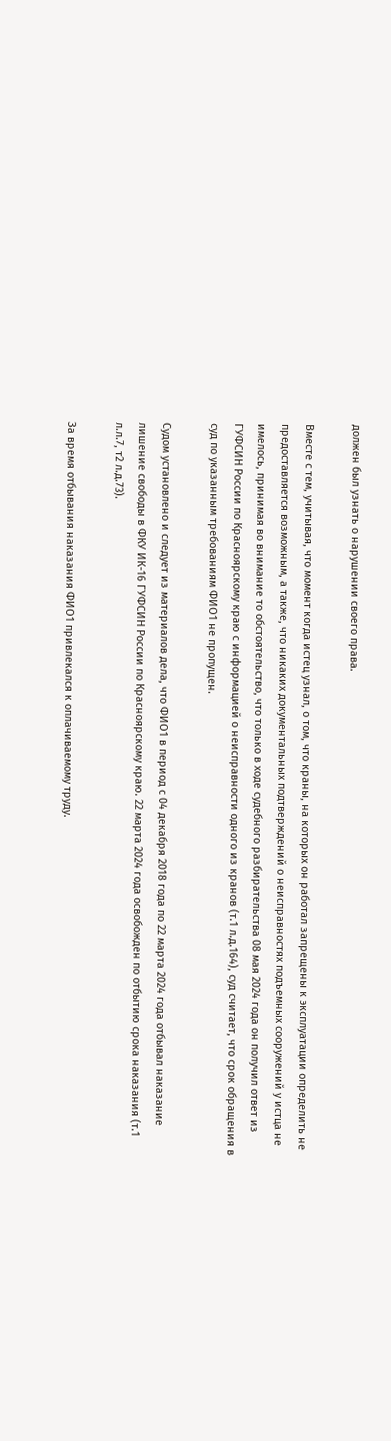должен был узнать о нарушении своего права.

Вместе с тем, учитывая, что момент когда истец узнал, о том, что краны, на которых он работал запрещены к эксплуатации определить не предоставляется возможным, а также, что никаких документальных подтверждений о неисправностях подъемных сооружений у истца не имелось, принимая во внимание то обстоятельство, что только в ходе судебного разбирательства 08 мая 2024 года он получил ответ из ГУФСИН России по Красноярскому краю с информацией о неисправности одного из кранов (т.1 л.д.164), суд считает, что срок обращения в суд по указанным требованиям ФИО1 не пропущен.

Судом установлено и следует из материалов дела, что ФИО1 в период с 04 декабря 2018 года по 22 марта 2024 года отбывал наказание лишение свободы в ФКУ ИК-16 ГУФСИН России по Красноярскому краю. 22 марта 2024 года освобожден по отбытию срока наказания (т.1 л.л.7, т2 л.д.73).

За время отбывания наказания ФИО1 привлекался к оплачиваемому труду.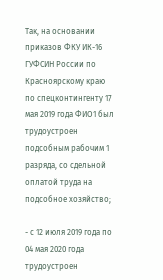Так, на основании приказов ФКУ ИК-16 ГУФСИН России по Красноярскому краю по спецконтингенту 17 мая 2019 года ФИО1 был трудоустроен подсобным рабочим 1 разряда, со сдельной оплатой труда на подсобное хозяйство;

- с 12 июля 2019 года по 04 мая 2020 года трудоустроен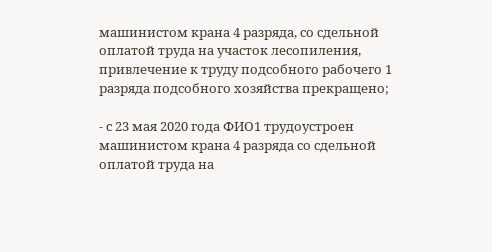машинистом крана 4 разряда, со сдельной оплатой труда на участок лесопиления, привлечение к труду подсобного рабочего 1 разряда подсобного хозяйства прекращено;

- с 23 мая 2020 года ФИО1 трудоустроен машинистом крана 4 разряда со сдельной оплатой труда на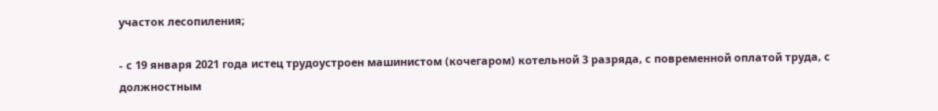участок лесопиления;

- с 19 января 2021 года истец трудоустроен машинистом (кочегаром) котельной 3 разряда, с повременной оплатой труда, с должностным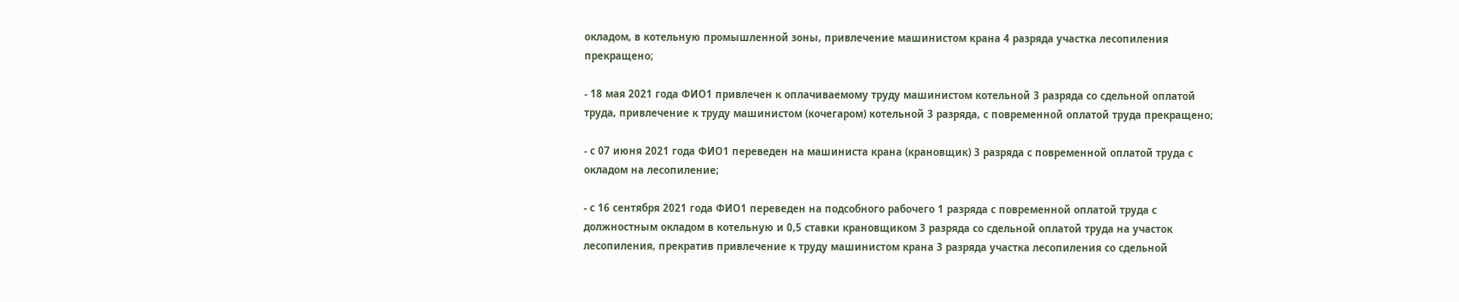окладом, в котельную промышленной зоны, привлечение машинистом крана 4 разряда участка лесопиления прекращено;

- 18 мая 2021 года ФИО1 привлечен к оплачиваемому труду машинистом котельной 3 разряда со сдельной оплатой труда, привлечение к труду машинистом (кочегаром) котельной 3 разряда, с повременной оплатой труда прекращено;

- с 07 июня 2021 года ФИО1 переведен на машиниста крана (крановщик) 3 разряда с повременной оплатой труда с окладом на лесопиление;

- с 16 сентября 2021 года ФИО1 переведен на подсобного рабочего 1 разряда с повременной оплатой труда с должностным окладом в котельную и 0,5 ставки крановщиком 3 разряда со сдельной оплатой труда на участок лесопиления, прекратив привлечение к труду машинистом крана 3 разряда участка лесопиления со сдельной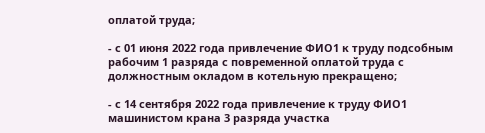оплатой труда;

- с 01 июня 2022 года привлечение ФИО1 к труду подсобным рабочим 1 разряда с повременной оплатой труда с должностным окладом в котельную прекращено;

- с 14 сентября 2022 года привлечение к труду ФИО1 машинистом крана 3 разряда участка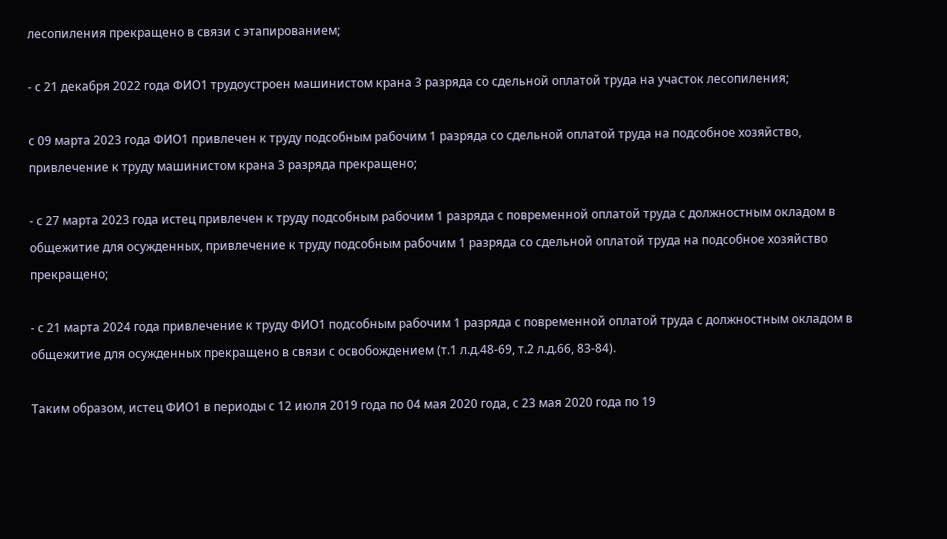лесопиления прекращено в связи с этапированием;

- с 21 декабря 2022 года ФИО1 трудоустроен машинистом крана 3 разряда со сдельной оплатой труда на участок лесопиления;

с 09 марта 2023 года ФИО1 привлечен к труду подсобным рабочим 1 разряда со сдельной оплатой труда на подсобное хозяйство, привлечение к труду машинистом крана 3 разряда прекращено;

- с 27 марта 2023 года истец привлечен к труду подсобным рабочим 1 разряда с повременной оплатой труда с должностным окладом в общежитие для осужденных, привлечение к труду подсобным рабочим 1 разряда со сдельной оплатой труда на подсобное хозяйство прекращено;

- с 21 марта 2024 года привлечение к труду ФИО1 подсобным рабочим 1 разряда с повременной оплатой труда с должностным окладом в общежитие для осужденных прекращено в связи с освобождением (т.1 л.д.48-69, т.2 л.д.66, 83-84).

Таким образом, истец ФИО1 в периоды с 12 июля 2019 года по 04 мая 2020 года, с 23 мая 2020 года по 19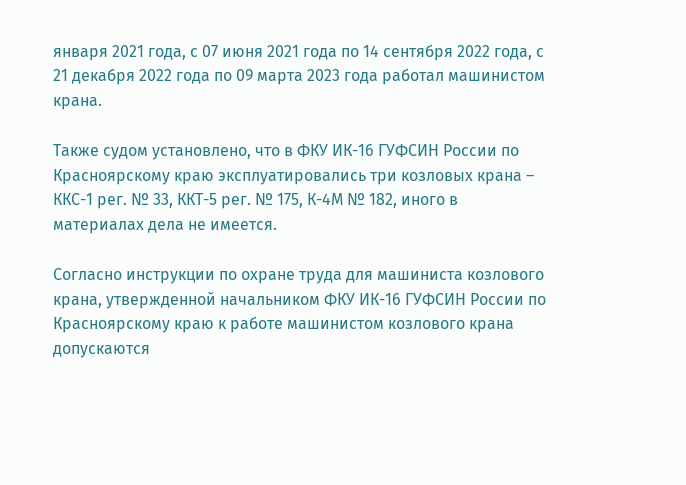января 2021 года, с 07 июня 2021 года по 14 сентября 2022 года, с 21 декабря 2022 года по 09 марта 2023 года работал машинистом крана.

Также судом установлено, что в ФКУ ИК-16 ГУФСИН России по Красноярскому краю эксплуатировались три козловых крана – ККС-1 рег. № 33, ККТ-5 рег. № 175, К-4М № 182, иного в материалах дела не имеется.

Согласно инструкции по охране труда для машиниста козлового крана, утвержденной начальником ФКУ ИК-16 ГУФСИН России по Красноярскому краю к работе машинистом козлового крана допускаются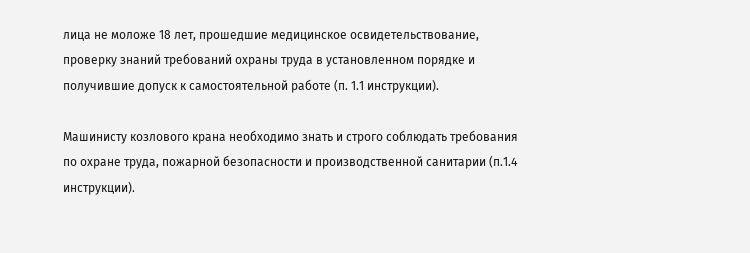лица не моложе 18 лет, прошедшие медицинское освидетельствование, проверку знаний требований охраны труда в установленном порядке и получившие допуск к самостоятельной работе (п. 1.1 инструкции).

Машинисту козлового крана необходимо знать и строго соблюдать требования по охране труда, пожарной безопасности и производственной санитарии (п.1.4 инструкции).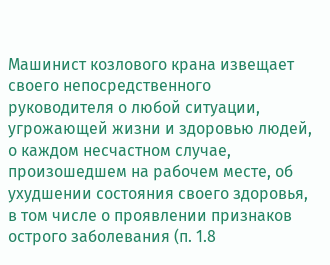Машинист козлового крана извещает своего непосредственного руководителя о любой ситуации, угрожающей жизни и здоровью людей, о каждом несчастном случае, произошедшем на рабочем месте, об ухудшении состояния своего здоровья, в том числе о проявлении признаков острого заболевания (п. 1.8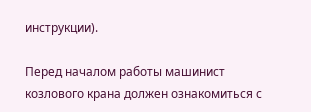инструкции).

Перед началом работы машинист козлового крана должен ознакомиться с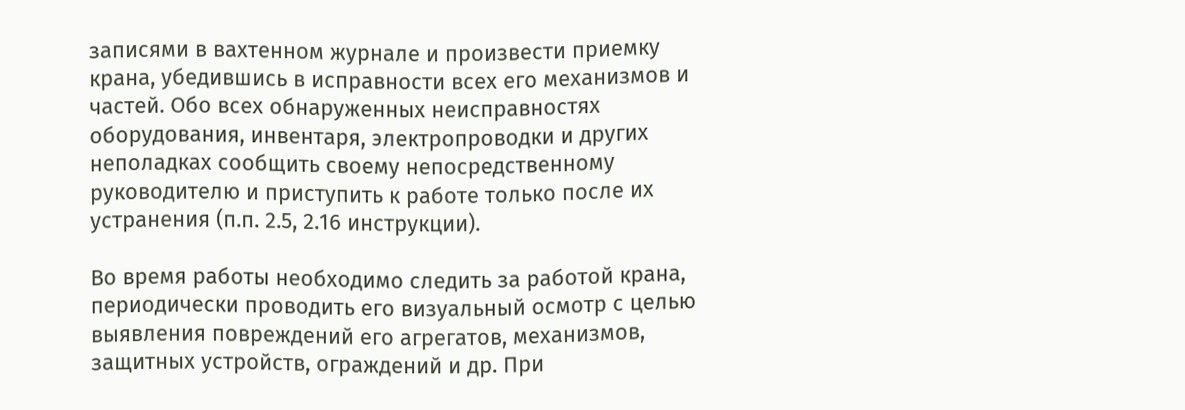записями в вахтенном журнале и произвести приемку крана, убедившись в исправности всех его механизмов и частей. Обо всех обнаруженных неисправностях оборудования, инвентаря, электропроводки и других неполадках сообщить своему непосредственному руководителю и приступить к работе только после их устранения (п.п. 2.5, 2.16 инструкции).

Во время работы необходимо следить за работой крана, периодически проводить его визуальный осмотр с целью выявления повреждений его агрегатов, механизмов, защитных устройств, ограждений и др. При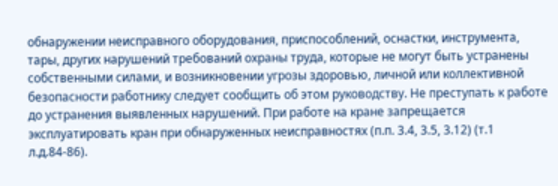обнаружении неисправного оборудования, приспособлений, оснастки, инструмента, тары, других нарушений требований охраны труда, которые не могут быть устранены собственными силами, и возникновении угрозы здоровью, личной или коллективной безопасности работнику следует сообщить об этом руководству. Не преступать к работе до устранения выявленных нарушений. При работе на кране запрещается эксплуатировать кран при обнаруженных неисправностях (п.п. 3.4, 3.5, 3.12) (т.1 л.д.84-86).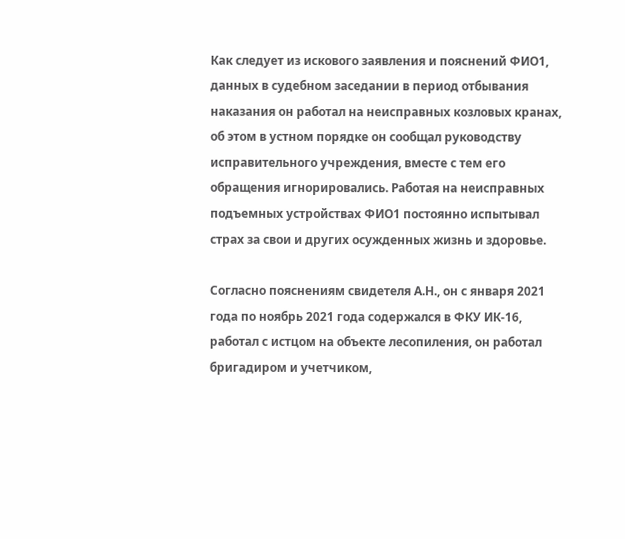Как следует из искового заявления и пояснений ФИО1, данных в судебном заседании в период отбывания наказания он работал на неисправных козловых кранах, об этом в устном порядке он сообщал руководству исправительного учреждения, вместе с тем его обращения игнорировались. Работая на неисправных подъемных устройствах ФИО1 постоянно испытывал страх за свои и других осужденных жизнь и здоровье.

Согласно пояснениям свидетеля А.Н., он с января 2021 года по ноябрь 2021 года содержался в ФКУ ИК-16, работал с истцом на объекте лесопиления, он работал бригадиром и учетчиком,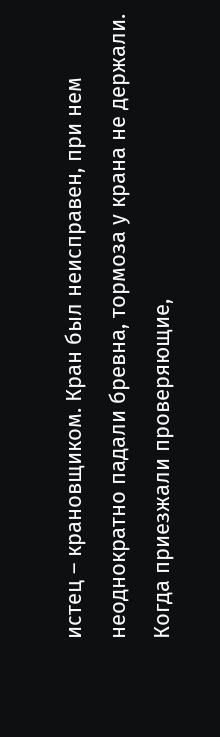истец – крановщиком. Кран был неисправен, при нем неоднократно падали бревна, тормоза у крана не держали. Когда приезжали проверяющие,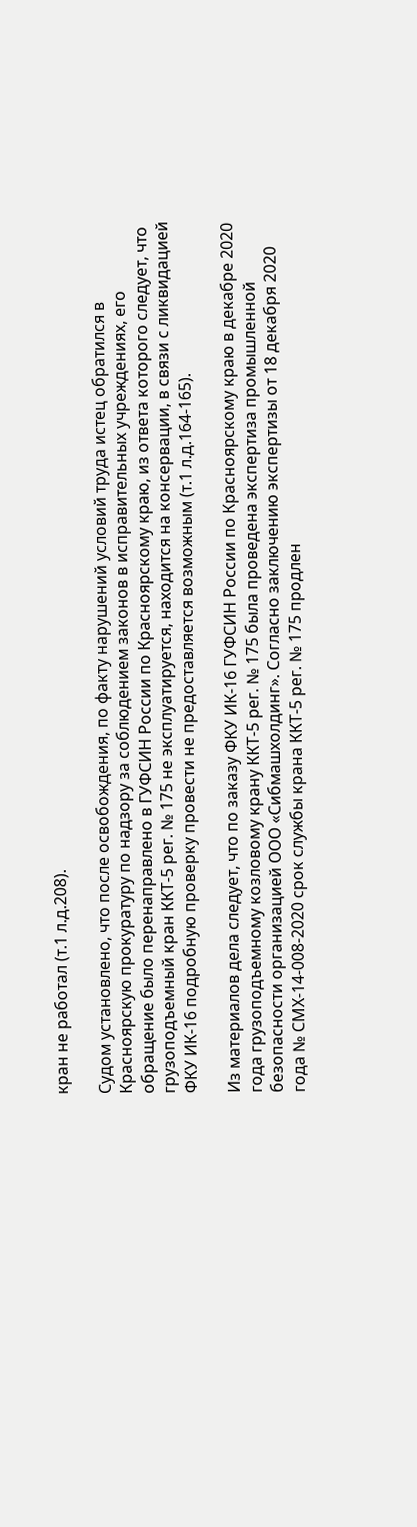кран не работал (т.1 л.д.208).

Судом установлено, что после освобождения, по факту нарушений условий труда истец обратился в Красноярскую прокуратуру по надзору за соблюдением законов в исправительных учреждениях, его обращение было перенаправлено в ГУФСИН России по Красноярскому краю, из ответа которого следует, что грузоподъемный кран ККТ-5 рег. № 175 не эксплуатируется, находится на консервации, в связи с ликвидацией ФКУ ИК-16 подробную проверку провести не предоставляется возможным (т.1 л.д.164-165).

Из материалов дела следует, что по заказу ФКУ ИК-16 ГУФСИН России по Красноярскому краю в декабре 2020 года грузоподъемному козловому крану ККТ-5 рег. № 175 была проведена экспертиза промышленной безопасности организацией ООО «Сибмашхолдинг». Согласно заключению экспертизы от 18 декабря 2020 года № СМХ-14-008-2020 срок службы крана ККТ-5 рег. № 175 продлен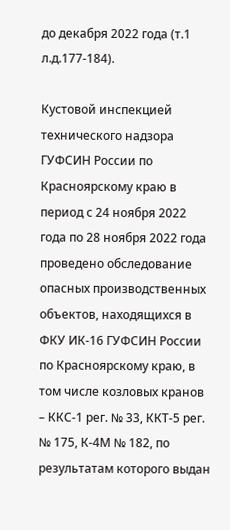до декабря 2022 года (т.1 л.д.177-184).

Кустовой инспекцией технического надзора ГУФСИН России по Красноярскому краю в период с 24 ноября 2022 года по 28 ноября 2022 года проведено обследование опасных производственных объектов, находящихся в ФКУ ИК-16 ГУФСИН России по Красноярскому краю, в том числе козловых кранов – ККС-1 рег. № 33, ККТ-5 рег. № 175, К-4М № 182, по результатам которого выдан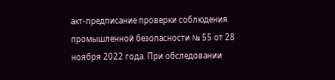акт-предписание проверки соблюдения промышленной безопасности № 55 от 28 ноября 2022 года. При обследовании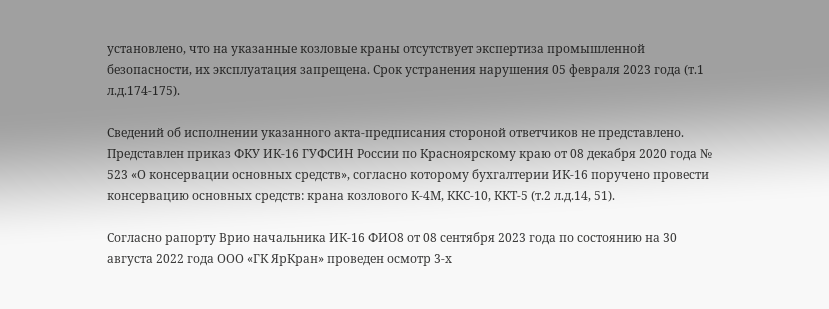установлено, что на указанные козловые краны отсутствует экспертиза промышленной безопасности, их эксплуатация запрещена. Срок устранения нарушения 05 февраля 2023 года (т.1 л.д.174-175).

Сведений об исполнении указанного акта-предписания стороной ответчиков не представлено. Представлен приказ ФКУ ИК-16 ГУФСИН России по Красноярскому краю от 08 декабря 2020 года № 523 «О консервации основных средств», согласно которому бухгалтерии ИК-16 поручено провести консервацию основных средств: крана козлового К-4М, ККС-10, ККТ-5 (т.2 л.д.14, 51).

Согласно рапорту Врио начальника ИК-16 ФИО8 от 08 сентября 2023 года по состоянию на 30 августа 2022 года ООО «ГК ЯрКран» проведен осмотр 3-х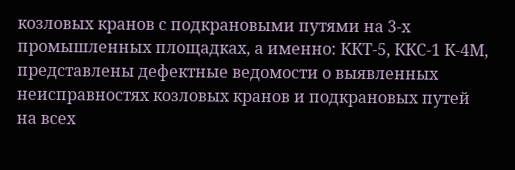козловых кранов с подкрановыми путями на 3-х промышленных площадках, а именно: ККТ-5, ККС-1 К-4М, представлены дефектные ведомости о выявленных неисправностях козловых кранов и подкрановых путей на всех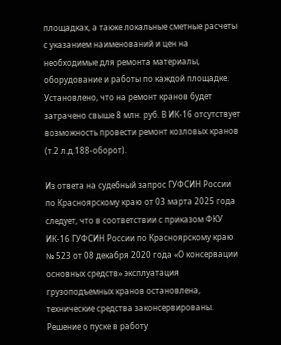площадках, а также локальные сметные расчеты с указанием наименований и цен на необходимые для ремонта материалы, оборудование и работы по каждой площадке. Установлено, что на ремонт кранов будет затрачено свыше 8 млн. руб. В ИК-16 отсутствует возможность провести ремонт козловых кранов (т.2 л.д.188-оборот).

Из ответа на судебный запрос ГУФСИН России по Красноярскому краю от 03 марта 2025 года следует, что в соответствии с приказом ФКУ ИК-16 ГУФСИН России по Красноярскому краю № 523 от 08 декабря 2020 года «О консервации основных средств» эксплуатация грузоподъемных кранов остановлена, технические средства законсервированы. Решение о пуске в работу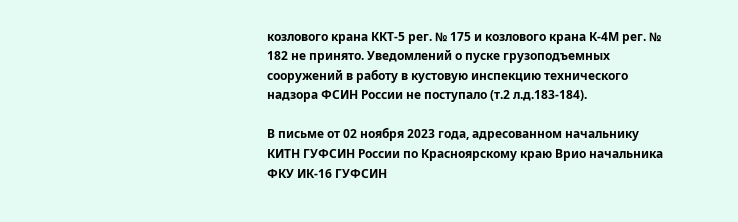козлового крана ККТ-5 рег. № 175 и козлового крана К-4М рег. № 182 не принято. Уведомлений о пуске грузоподъемных сооружений в работу в кустовую инспекцию технического надзора ФСИН России не поступало (т.2 л.д.183-184).

В письме от 02 ноября 2023 года, адресованном начальнику КИТН ГУФСИН России по Красноярскому краю Врио начальника ФКУ ИК-16 ГУФСИН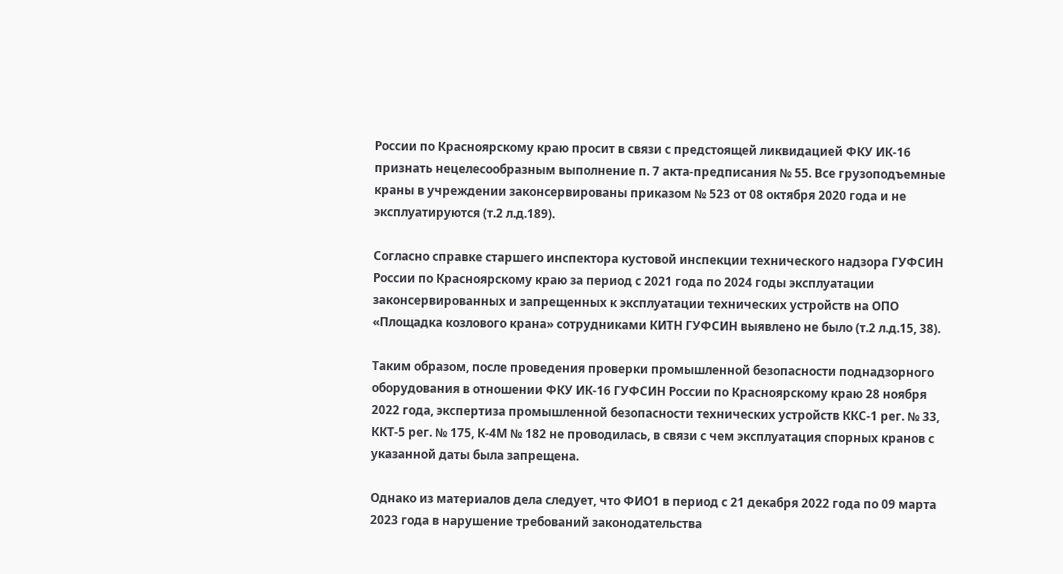России по Красноярскому краю просит в связи с предстоящей ликвидацией ФКУ ИК-16 признать нецелесообразным выполнение п. 7 акта-предписания № 55. Все грузоподъемные краны в учреждении законсервированы приказом № 523 от 08 октября 2020 года и не эксплуатируются (т.2 л.д.189).

Согласно справке старшего инспектора кустовой инспекции технического надзора ГУФСИН России по Красноярскому краю за период с 2021 года по 2024 годы эксплуатации законсервированных и запрещенных к эксплуатации технических устройств на ОПО «Площадка козлового крана» сотрудниками КИТН ГУФСИН выявлено не было (т.2 л.д.15, 38).

Таким образом, после проведения проверки промышленной безопасности поднадзорного оборудования в отношении ФКУ ИК-16 ГУФСИН России по Красноярскому краю 28 ноября 2022 года, экспертиза промышленной безопасности технических устройств ККС-1 рег. № 33, ККТ-5 рег. № 175, К-4М № 182 не проводилась, в связи с чем эксплуатация спорных кранов с указанной даты была запрещена.

Однако из материалов дела следует, что ФИО1 в период с 21 декабря 2022 года по 09 марта 2023 года в нарушение требований законодательства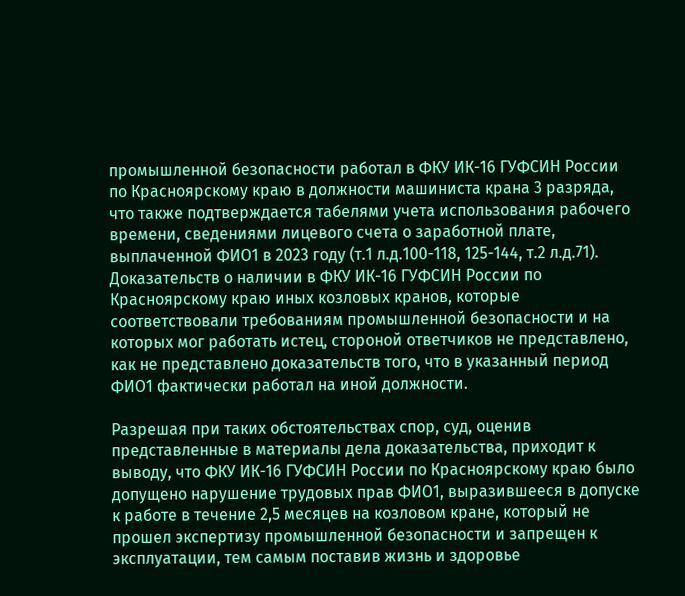промышленной безопасности работал в ФКУ ИК-16 ГУФСИН России по Красноярскому краю в должности машиниста крана 3 разряда, что также подтверждается табелями учета использования рабочего времени, сведениями лицевого счета о заработной плате, выплаченной ФИО1 в 2023 году (т.1 л.д.100-118, 125-144, т.2 л.д.71). Доказательств о наличии в ФКУ ИК-16 ГУФСИН России по Красноярскому краю иных козловых кранов, которые соответствовали требованиям промышленной безопасности и на которых мог работать истец, стороной ответчиков не представлено, как не представлено доказательств того, что в указанный период ФИО1 фактически работал на иной должности.

Разрешая при таких обстоятельствах спор, суд, оценив представленные в материалы дела доказательства, приходит к выводу, что ФКУ ИК-16 ГУФСИН России по Красноярскому краю было допущено нарушение трудовых прав ФИО1, выразившееся в допуске к работе в течение 2,5 месяцев на козловом кране, который не прошел экспертизу промышленной безопасности и запрещен к эксплуатации, тем самым поставив жизнь и здоровье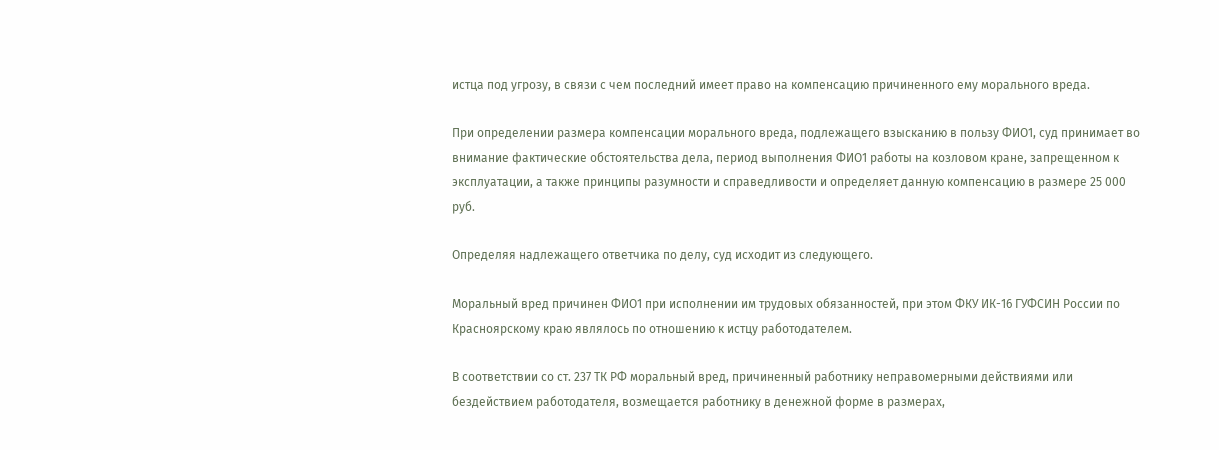истца под угрозу, в связи с чем последний имеет право на компенсацию причиненного ему морального вреда.

При определении размера компенсации морального вреда, подлежащего взысканию в пользу ФИО1, суд принимает во внимание фактические обстоятельства дела, период выполнения ФИО1 работы на козловом кране, запрещенном к эксплуатации, а также принципы разумности и справедливости и определяет данную компенсацию в размере 25 000 руб.

Определяя надлежащего ответчика по делу, суд исходит из следующего.

Моральный вред причинен ФИО1 при исполнении им трудовых обязанностей, при этом ФКУ ИК-16 ГУФСИН России по Красноярскому краю являлось по отношению к истцу работодателем.

В соответствии со ст. 237 ТК РФ моральный вред, причиненный работнику неправомерными действиями или бездействием работодателя, возмещается работнику в денежной форме в размерах,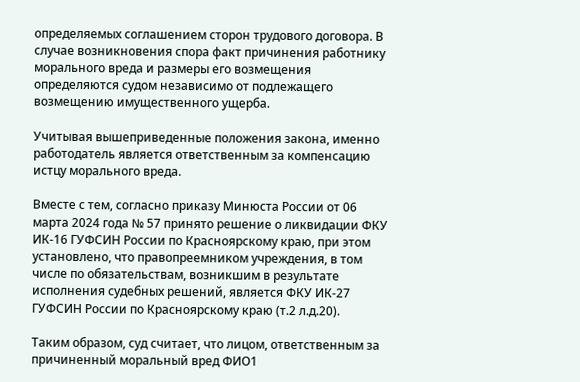определяемых соглашением сторон трудового договора. В случае возникновения спора факт причинения работнику морального вреда и размеры его возмещения определяются судом независимо от подлежащего возмещению имущественного ущерба.

Учитывая вышеприведенные положения закона, именно работодатель является ответственным за компенсацию истцу морального вреда.

Вместе с тем, согласно приказу Минюста России от 06 марта 2024 года № 57 принято решение о ликвидации ФКУ ИК-16 ГУФСИН России по Красноярскому краю, при этом установлено, что правопреемником учреждения, в том числе по обязательствам, возникшим в результате исполнения судебных решений, является ФКУ ИК-27 ГУФСИН России по Красноярскому краю (т.2 л.д.20).

Таким образом, суд считает, что лицом, ответственным за причиненный моральный вред ФИО1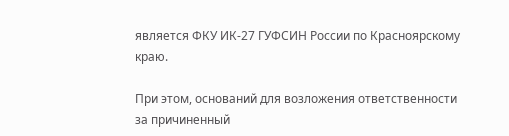является ФКУ ИК-27 ГУФСИН России по Красноярскому краю.

При этом, оснований для возложения ответственности за причиненный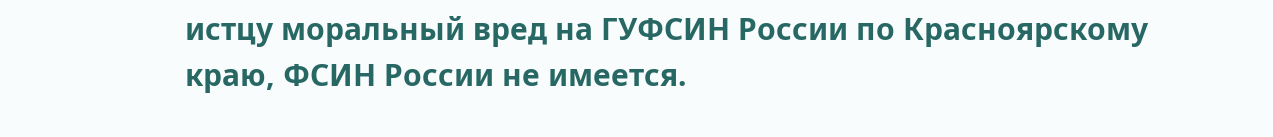истцу моральный вред на ГУФСИН России по Красноярскому краю, ФСИН России не имеется.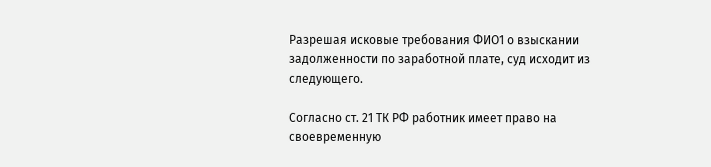Разрешая исковые требования ФИО1 о взыскании задолженности по заработной плате, суд исходит из следующего.

Согласно ст. 21 ТК РФ работник имеет право на своевременную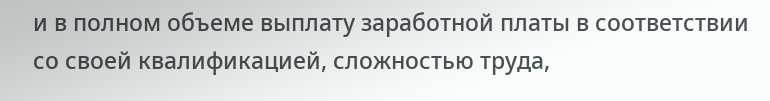и в полном объеме выплату заработной платы в соответствии со своей квалификацией, сложностью труда,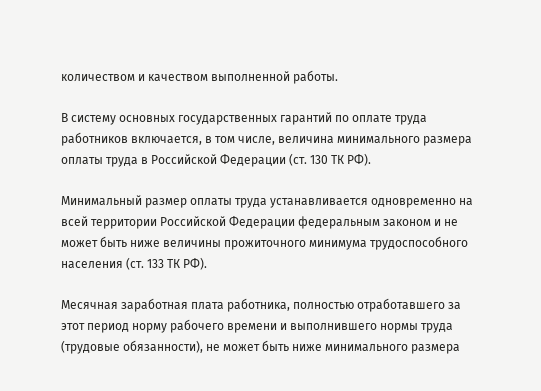количеством и качеством выполненной работы.

В систему основных государственных гарантий по оплате труда работников включается, в том числе, величина минимального размера оплаты труда в Российской Федерации (ст. 130 ТК РФ).

Минимальный размер оплаты труда устанавливается одновременно на всей территории Российской Федерации федеральным законом и не может быть ниже величины прожиточного минимума трудоспособного населения (ст. 133 ТК РФ).

Месячная заработная плата работника, полностью отработавшего за этот период норму рабочего времени и выполнившего нормы труда (трудовые обязанности), не может быть ниже минимального размера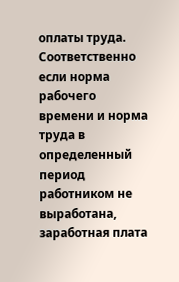оплаты труда. Соответственно если норма рабочего времени и норма труда в определенный период работником не выработана, заработная плата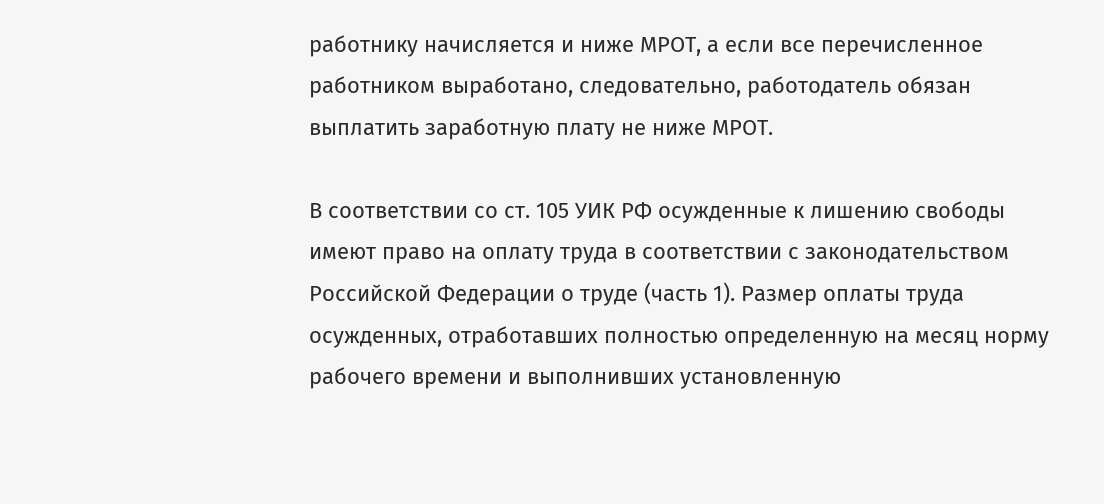работнику начисляется и ниже МРОТ, а если все перечисленное работником выработано, следовательно, работодатель обязан выплатить заработную плату не ниже МРОТ.

В соответствии со ст. 105 УИК РФ осужденные к лишению свободы имеют право на оплату труда в соответствии с законодательством Российской Федерации о труде (часть 1). Размер оплаты труда осужденных, отработавших полностью определенную на месяц норму рабочего времени и выполнивших установленную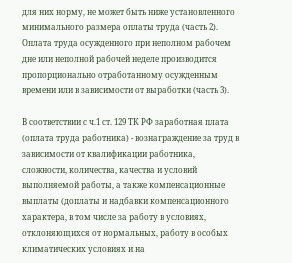для них норму, не может быть ниже установленного минимального размера оплаты труда (часть 2). Оплата труда осужденного при неполном рабочем дне или неполной рабочей неделе производится пропорционально отработанному осужденным времени или в зависимости от выработки (часть 3).

В соответствии с ч.1 ст. 129 ТК РФ заработная плата (оплата труда работника) - вознаграждение за труд в зависимости от квалификации работника, сложности, количества, качества и условий выполняемой работы, а также компенсационные выплаты (доплаты и надбавки компенсационного характера, в том числе за работу в условиях, отклоняющихся от нормальных, работу в особых климатических условиях и на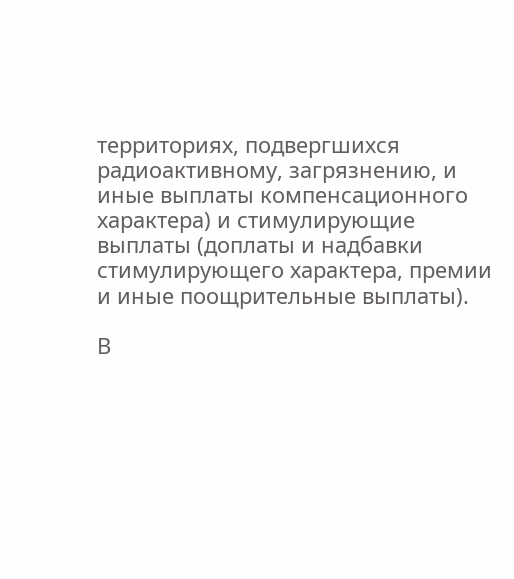территориях, подвергшихся радиоактивному, загрязнению, и иные выплаты компенсационного характера) и стимулирующие выплаты (доплаты и надбавки стимулирующего характера, премии и иные поощрительные выплаты).

В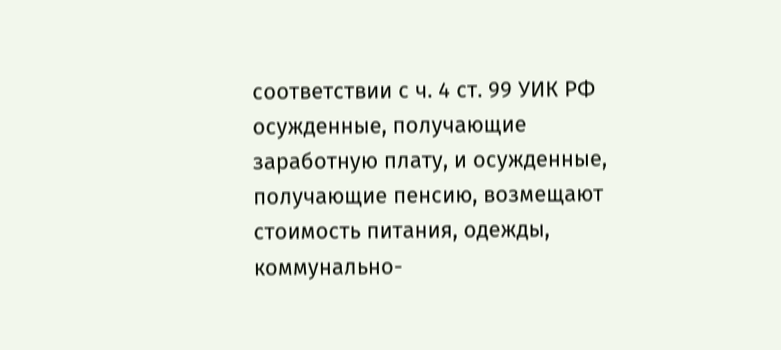соответствии с ч. 4 ст. 99 УИК РФ осужденные, получающие заработную плату, и осужденные, получающие пенсию, возмещают стоимость питания, одежды, коммунально-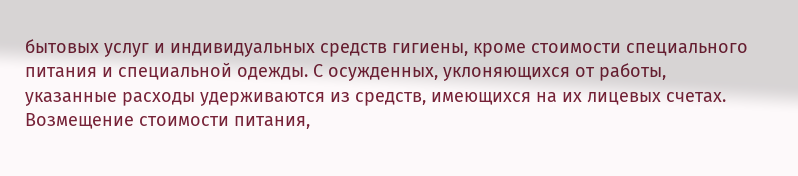бытовых услуг и индивидуальных средств гигиены, кроме стоимости специального питания и специальной одежды. С осужденных, уклоняющихся от работы, указанные расходы удерживаются из средств, имеющихся на их лицевых счетах. Возмещение стоимости питания,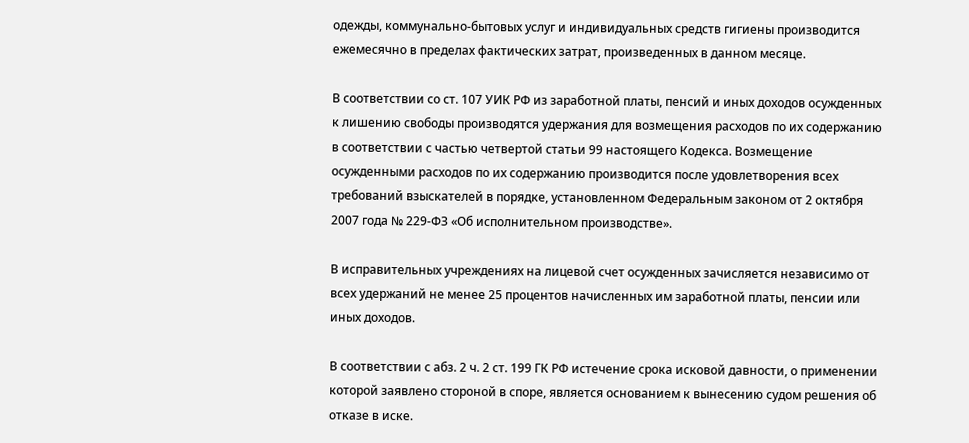одежды, коммунально-бытовых услуг и индивидуальных средств гигиены производится ежемесячно в пределах фактических затрат, произведенных в данном месяце.

В соответствии со ст. 107 УИК РФ из заработной платы, пенсий и иных доходов осужденных к лишению свободы производятся удержания для возмещения расходов по их содержанию в соответствии с частью четвертой статьи 99 настоящего Кодекса. Возмещение осужденными расходов по их содержанию производится после удовлетворения всех требований взыскателей в порядке, установленном Федеральным законом от 2 октября 2007 года № 229-ФЗ «Об исполнительном производстве».

В исправительных учреждениях на лицевой счет осужденных зачисляется независимо от всех удержаний не менее 25 процентов начисленных им заработной платы, пенсии или иных доходов.

В соответствии с абз. 2 ч. 2 ст. 199 ГК РФ истечение срока исковой давности, о применении которой заявлено стороной в споре, является основанием к вынесению судом решения об отказе в иске.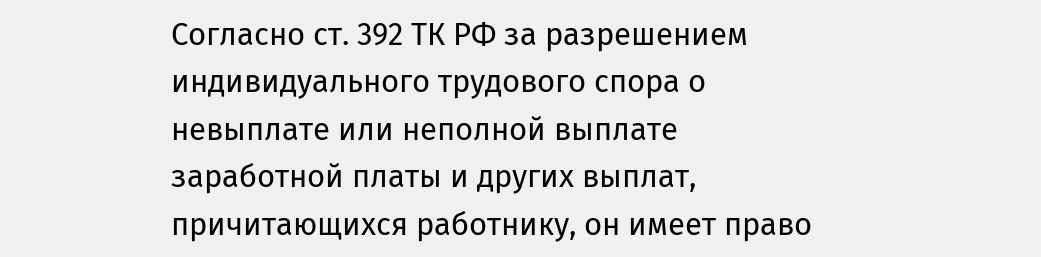Согласно ст. 392 ТК РФ за разрешением индивидуального трудового спора о невыплате или неполной выплате заработной платы и других выплат, причитающихся работнику, он имеет право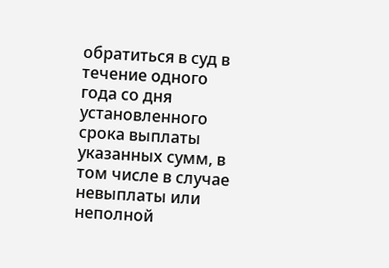обратиться в суд в течение одного года со дня установленного срока выплаты указанных сумм, в том числе в случае невыплаты или неполной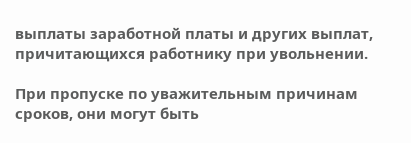выплаты заработной платы и других выплат, причитающихся работнику при увольнении.

При пропуске по уважительным причинам сроков, они могут быть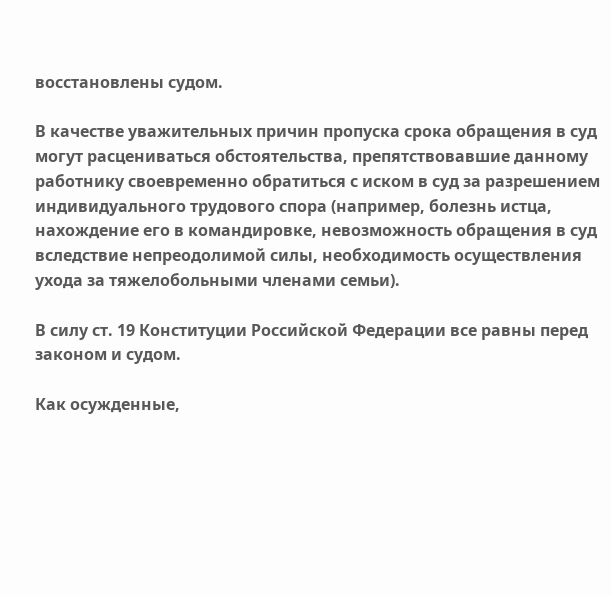восстановлены судом.

В качестве уважительных причин пропуска срока обращения в суд могут расцениваться обстоятельства, препятствовавшие данному работнику своевременно обратиться с иском в суд за разрешением индивидуального трудового спора (например, болезнь истца, нахождение его в командировке, невозможность обращения в суд вследствие непреодолимой силы, необходимость осуществления ухода за тяжелобольными членами семьи).

В силу ст. 19 Конституции Российской Федерации все равны перед законом и судом.

Как осужденные,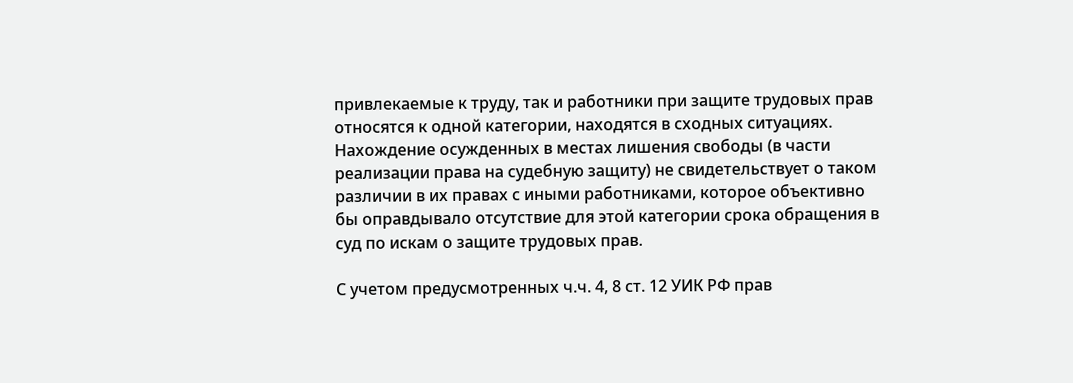привлекаемые к труду, так и работники при защите трудовых прав относятся к одной категории, находятся в сходных ситуациях. Нахождение осужденных в местах лишения свободы (в части реализации права на судебную защиту) не свидетельствует о таком различии в их правах с иными работниками, которое объективно бы оправдывало отсутствие для этой категории срока обращения в суд по искам о защите трудовых прав.

С учетом предусмотренных ч.ч. 4, 8 ст. 12 УИК РФ прав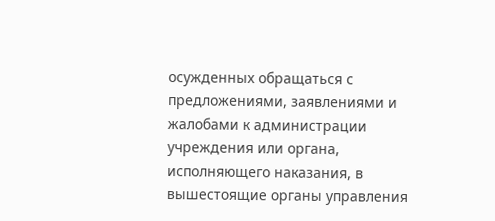осужденных обращаться с предложениями, заявлениями и жалобами к администрации учреждения или органа, исполняющего наказания, в вышестоящие органы управления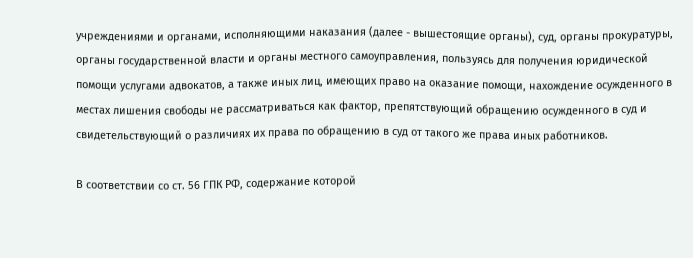учреждениями и органами, исполняющими наказания (далее - вышестоящие органы), суд, органы прокуратуры, органы государственной власти и органы местного самоуправления, пользуясь для получения юридической помощи услугами адвокатов, а также иных лиц, имеющих право на оказание помощи, нахождение осужденного в местах лишения свободы не рассматриваться как фактор, препятствующий обращению осужденного в суд и свидетельствующий о различиях их права по обращению в суд от такого же права иных работников.

В соответствии со ст. 56 ГПК РФ, содержание которой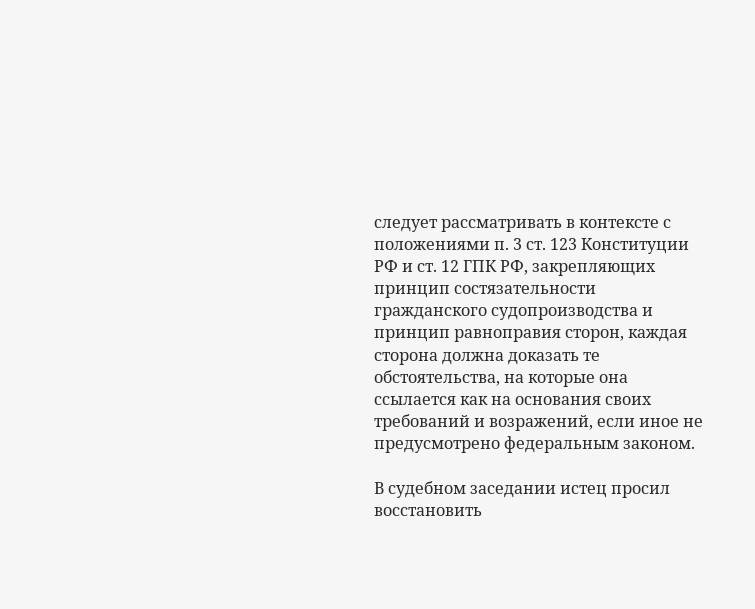следует рассматривать в контексте с положениями п. 3 ст. 123 Конституции РФ и ст. 12 ГПК РФ, закрепляющих принцип состязательности гражданского судопроизводства и принцип равноправия сторон, каждая сторона должна доказать те обстоятельства, на которые она ссылается как на основания своих требований и возражений, если иное не предусмотрено федеральным законом.

В судебном заседании истец просил восстановить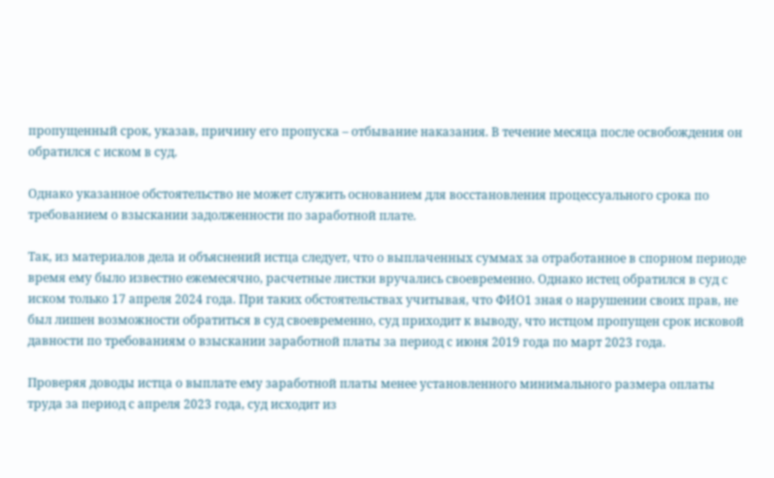пропущенный срок, указав, причину его пропуска – отбывание наказания. В течение месяца после освобождения он обратился с иском в суд.

Однако указанное обстоятельство не может служить основанием для восстановления процессуального срока по требованием о взыскании задолженности по заработной плате.

Так, из материалов дела и объяснений истца следует, что о выплаченных суммах за отработанное в спорном периоде время ему было известно ежемесячно, расчетные листки вручались своевременно. Однако истец обратился в суд с иском только 17 апреля 2024 года. При таких обстоятельствах учитывая, что ФИО1 зная о нарушении своих прав, не был лишен возможности обратиться в суд своевременно, суд приходит к выводу, что истцом пропущен срок исковой давности по требованиям о взыскании заработной платы за период с июня 2019 года по март 2023 года.

Проверяя доводы истца о выплате ему заработной платы менее установленного минимального размера оплаты труда за период с апреля 2023 года, суд исходит из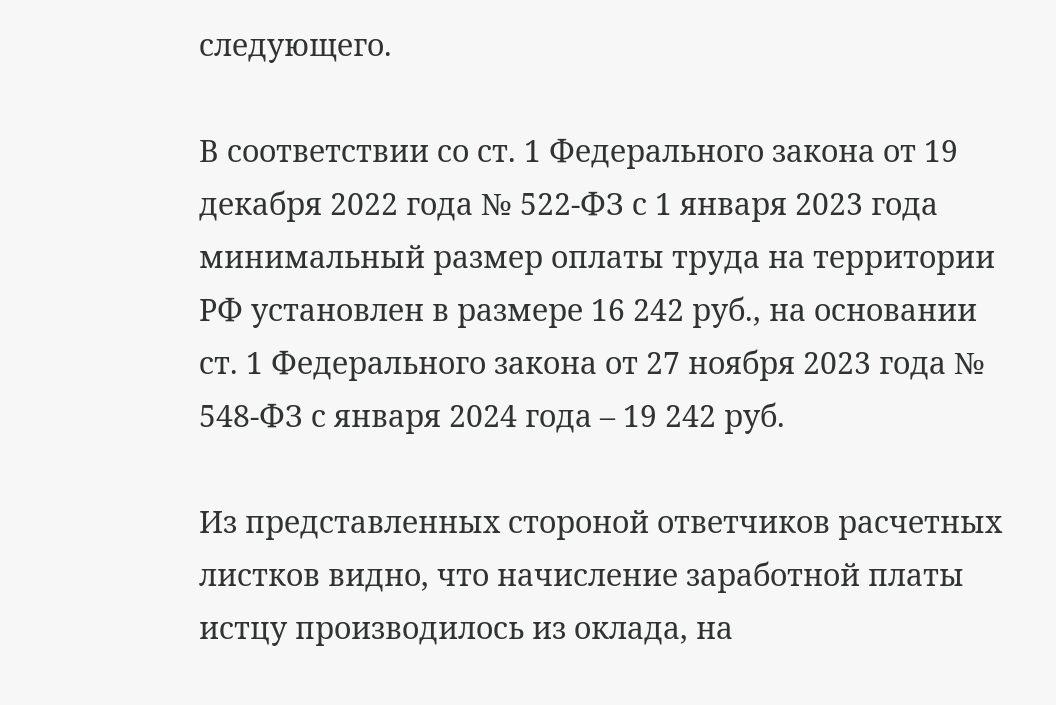следующего.

В соответствии со ст. 1 Федерального закона от 19 декабря 2022 года № 522-ФЗ с 1 января 2023 года минимальный размер оплаты труда на территории РФ установлен в размере 16 242 руб., на основании ст. 1 Федерального закона от 27 ноября 2023 года № 548-ФЗ с января 2024 года – 19 242 руб.

Из представленных стороной ответчиков расчетных листков видно, что начисление заработной платы истцу производилось из оклада, на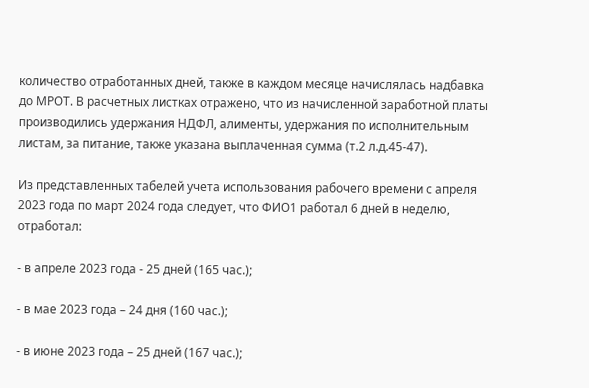количество отработанных дней, также в каждом месяце начислялась надбавка до МРОТ. В расчетных листках отражено, что из начисленной заработной платы производились удержания НДФЛ, алименты, удержания по исполнительным листам, за питание, также указана выплаченная сумма (т.2 л.д.45-47).

Из представленных табелей учета использования рабочего времени с апреля 2023 года по март 2024 года следует, что ФИО1 работал 6 дней в неделю, отработал:

- в апреле 2023 года - 25 дней (165 час.);

- в мае 2023 года – 24 дня (160 час.);

- в июне 2023 года – 25 дней (167 час.);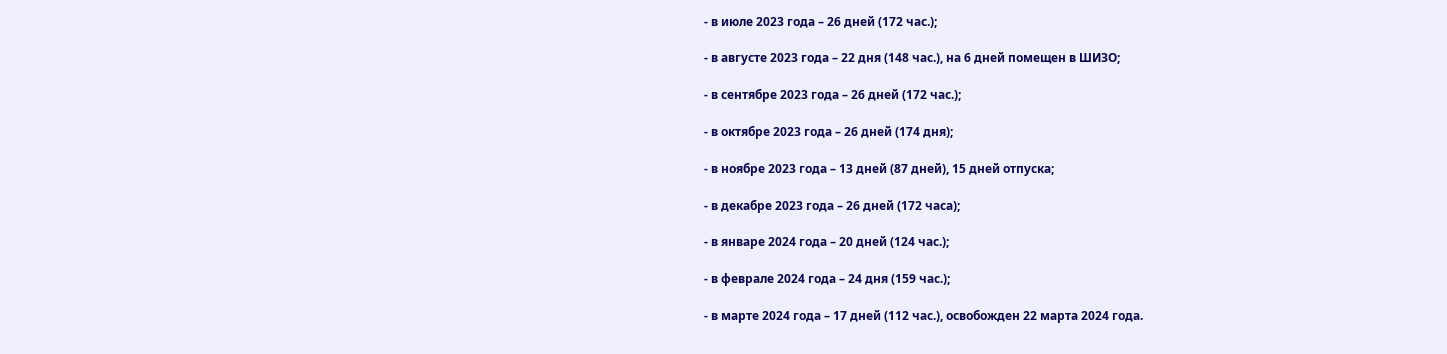- в июле 2023 года – 26 дней (172 час.);

- в августе 2023 года – 22 дня (148 час.), на 6 дней помещен в ШИЗО;

- в сентябре 2023 года – 26 дней (172 час.);

- в октябре 2023 года – 26 дней (174 дня);

- в ноябре 2023 года – 13 дней (87 дней), 15 дней отпуска;

- в декабре 2023 года – 26 дней (172 часа);

- в январе 2024 года – 20 дней (124 час.);

- в феврале 2024 года – 24 дня (159 час.);

- в марте 2024 года – 17 дней (112 час.), освобожден 22 марта 2024 года.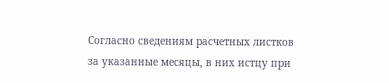Согласно сведениям расчетных листков за указанные месяцы, в них истцу при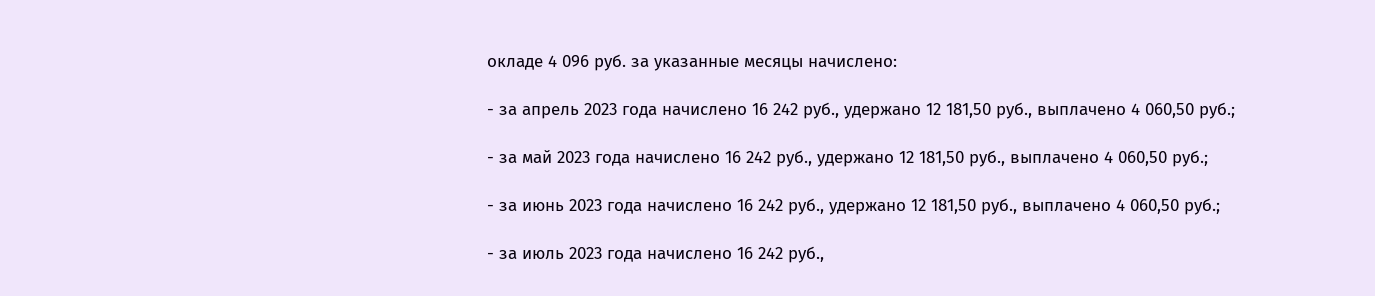окладе 4 096 руб. за указанные месяцы начислено:

- за апрель 2023 года начислено 16 242 руб., удержано 12 181,50 руб., выплачено 4 060,50 руб.;

- за май 2023 года начислено 16 242 руб., удержано 12 181,50 руб., выплачено 4 060,50 руб.;

- за июнь 2023 года начислено 16 242 руб., удержано 12 181,50 руб., выплачено 4 060,50 руб.;

- за июль 2023 года начислено 16 242 руб.,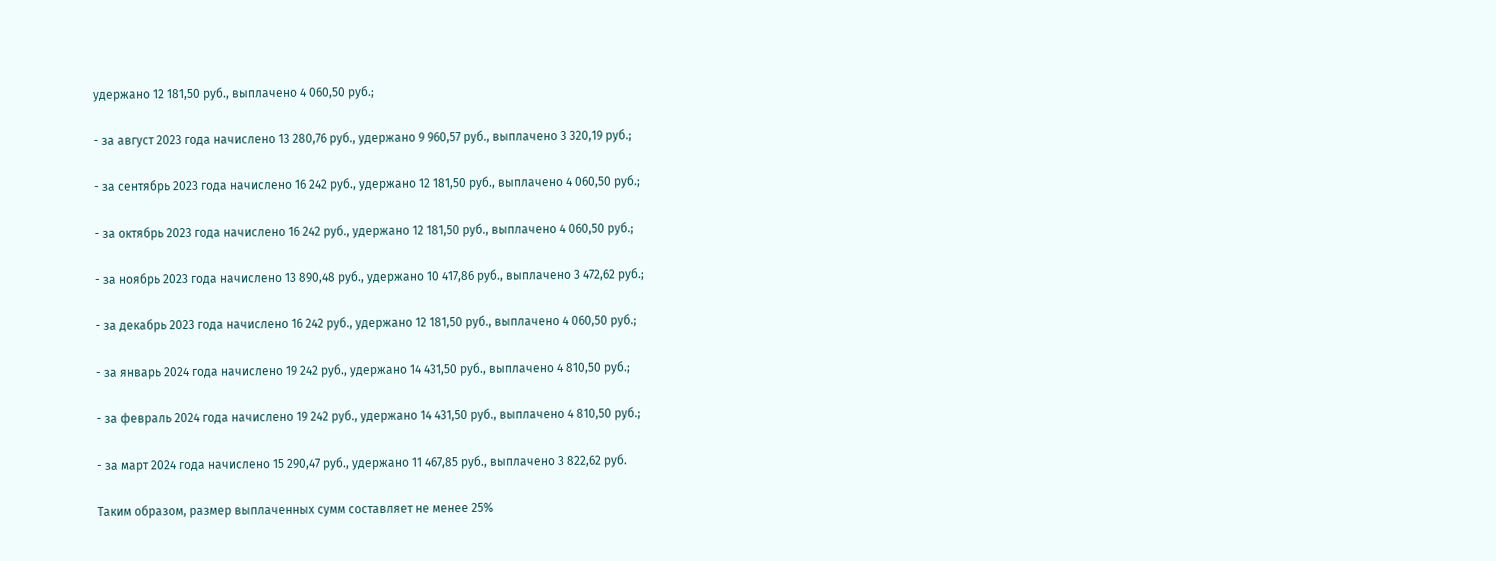удержано 12 181,50 руб., выплачено 4 060,50 руб.;

- за август 2023 года начислено 13 280,76 руб., удержано 9 960,57 руб., выплачено 3 320,19 руб.;

- за сентябрь 2023 года начислено 16 242 руб., удержано 12 181,50 руб., выплачено 4 060,50 руб.;

- за октябрь 2023 года начислено 16 242 руб., удержано 12 181,50 руб., выплачено 4 060,50 руб.;

- за ноябрь 2023 года начислено 13 890,48 руб., удержано 10 417,86 руб., выплачено 3 472,62 руб.;

- за декабрь 2023 года начислено 16 242 руб., удержано 12 181,50 руб., выплачено 4 060,50 руб.;

- за январь 2024 года начислено 19 242 руб., удержано 14 431,50 руб., выплачено 4 810,50 руб.;

- за февраль 2024 года начислено 19 242 руб., удержано 14 431,50 руб., выплачено 4 810,50 руб.;

- за март 2024 года начислено 15 290,47 руб., удержано 11 467,85 руб., выплачено 3 822,62 руб.

Таким образом, размер выплаченных сумм составляет не менее 25%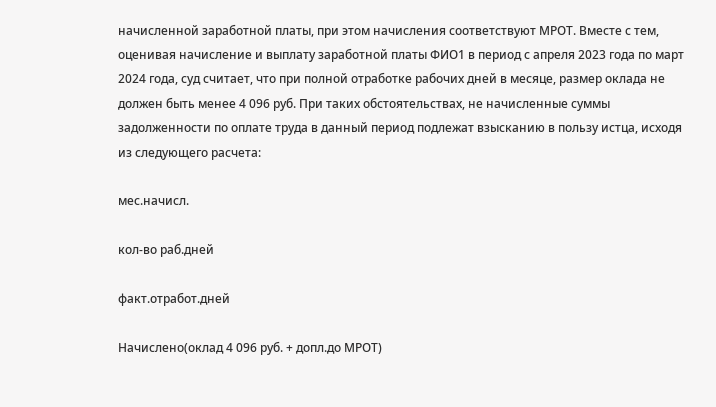начисленной заработной платы, при этом начисления соответствуют МРОТ. Вместе с тем, оценивая начисление и выплату заработной платы ФИО1 в период с апреля 2023 года по март 2024 года, суд считает, что при полной отработке рабочих дней в месяце, размер оклада не должен быть менее 4 096 руб. При таких обстоятельствах, не начисленные суммы задолженности по оплате труда в данный период подлежат взысканию в пользу истца, исходя из следующего расчета:

мес.начисл.

кол-во раб.дней

факт.отработ.дней

Начислено(оклад 4 096 руб. + допл.до МРОТ)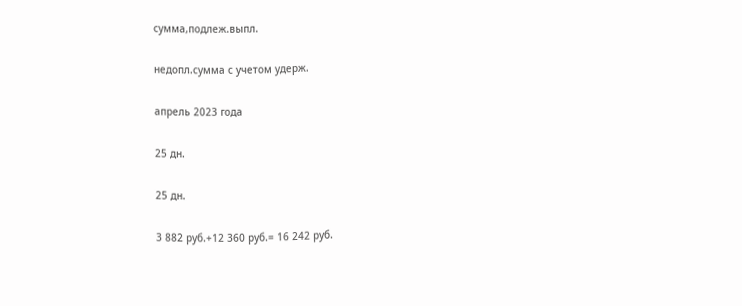сумма,подлеж.выпл.

недопл.сумма с учетом удерж.

апрель 2023 года

25 дн.

25 дн.

3 882 руб.+12 360 руб.= 16 242 руб.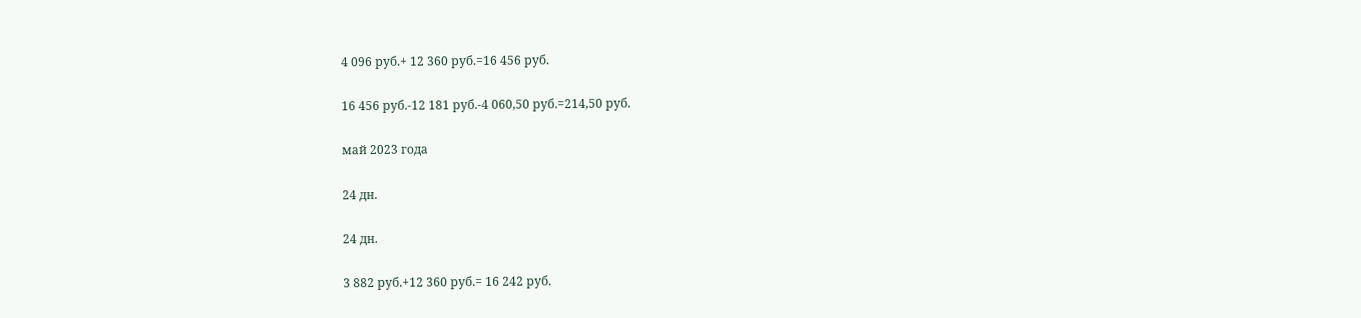4 096 руб.+ 12 360 руб.=16 456 руб.

16 456 руб.-12 181 руб.-4 060,50 руб.=214,50 руб.

май 2023 года

24 дн.

24 дн.

3 882 руб.+12 360 руб.= 16 242 руб.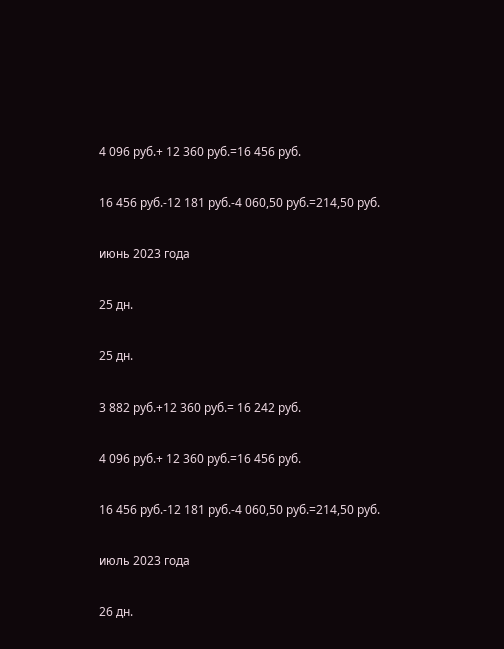4 096 руб.+ 12 360 руб.=16 456 руб.

16 456 руб.-12 181 руб.-4 060,50 руб.=214,50 руб.

июнь 2023 года

25 дн.

25 дн.

3 882 руб.+12 360 руб.= 16 242 руб.

4 096 руб.+ 12 360 руб.=16 456 руб.

16 456 руб.-12 181 руб.-4 060,50 руб.=214,50 руб.

июль 2023 года

26 дн.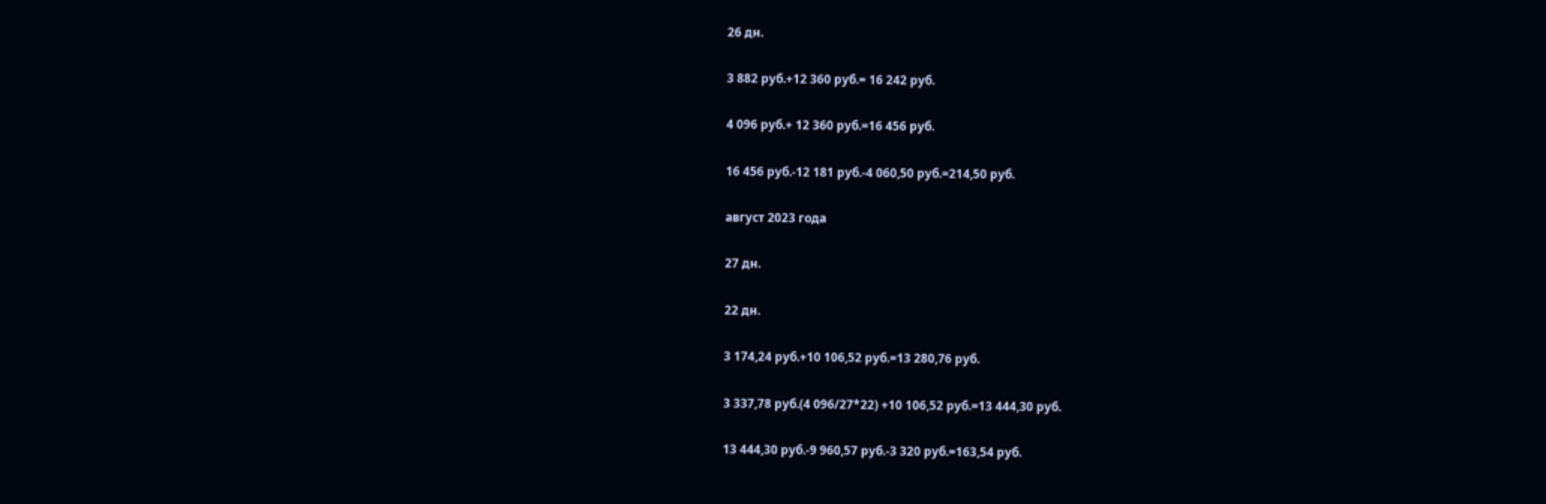26 дн.

3 882 руб.+12 360 руб.= 16 242 руб.

4 096 руб.+ 12 360 руб.=16 456 руб.

16 456 руб.-12 181 руб.-4 060,50 руб.=214,50 руб.

август 2023 года

27 дн.

22 дн.

3 174,24 руб.+10 106,52 руб.=13 280,76 руб.

3 337,78 руб.(4 096/27*22) +10 106,52 руб.=13 444,30 руб.

13 444,30 руб.-9 960,57 руб.-3 320 руб.=163,54 руб.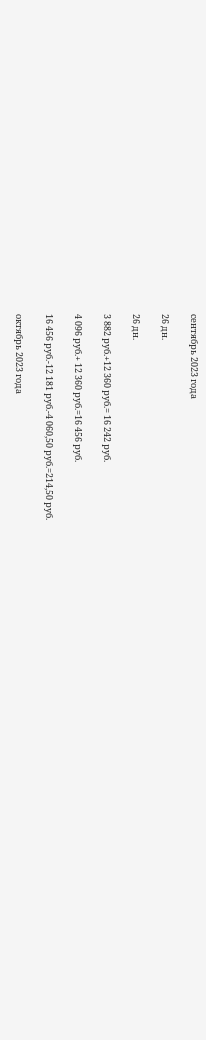сентябрь 2023 года

26 дн.

26 дн.

3 882 руб.+12 360 руб.= 16 242 руб.

4 096 руб.+ 12 360 руб.=16 456 руб.

16 456 руб.-12 181 руб.-4 060,50 руб.=214,50 руб.

октябрь 2023 года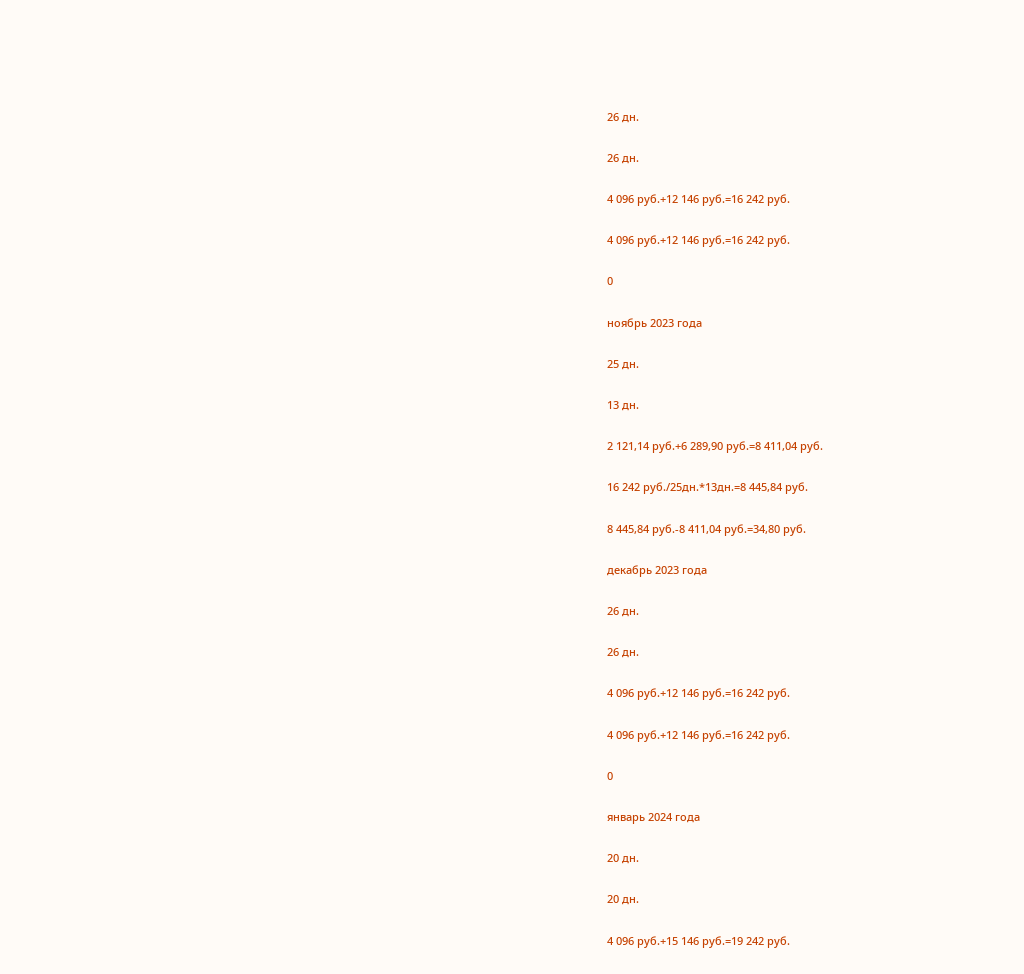26 дн.

26 дн.

4 096 руб.+12 146 руб.=16 242 руб.

4 096 руб.+12 146 руб.=16 242 руб.

0

ноябрь 2023 года

25 дн.

13 дн.

2 121,14 руб.+6 289,90 руб.=8 411,04 руб.

16 242 руб./25дн.*13дн.=8 445,84 руб.

8 445,84 руб.-8 411,04 руб.=34,80 руб.

декабрь 2023 года

26 дн.

26 дн.

4 096 руб.+12 146 руб.=16 242 руб.

4 096 руб.+12 146 руб.=16 242 руб.

0

январь 2024 года

20 дн.

20 дн.

4 096 руб.+15 146 руб.=19 242 руб.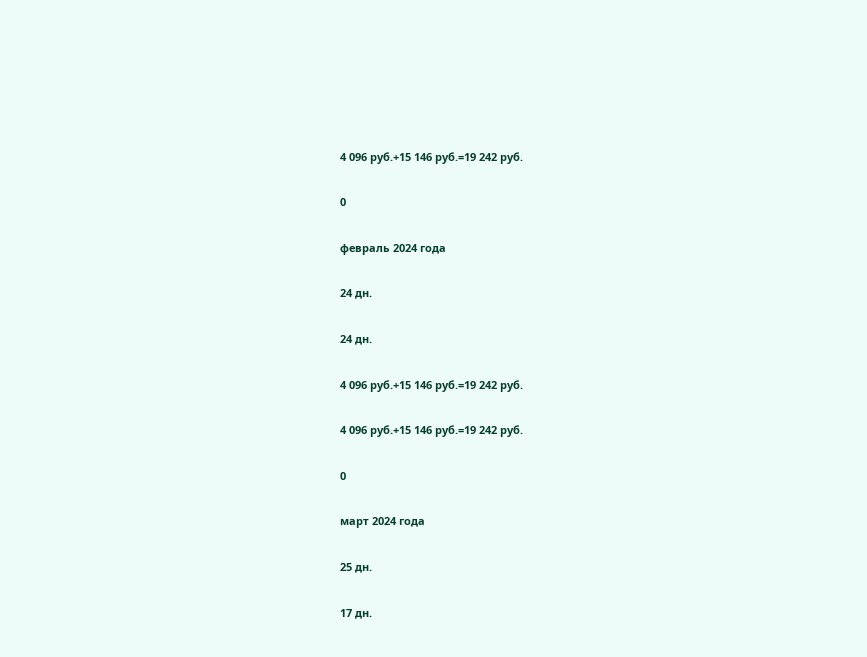4 096 руб.+15 146 руб.=19 242 руб.

0

февраль 2024 года

24 дн.

24 дн.

4 096 руб.+15 146 руб.=19 242 руб.

4 096 руб.+15 146 руб.=19 242 руб.

0

март 2024 года

25 дн.

17 дн.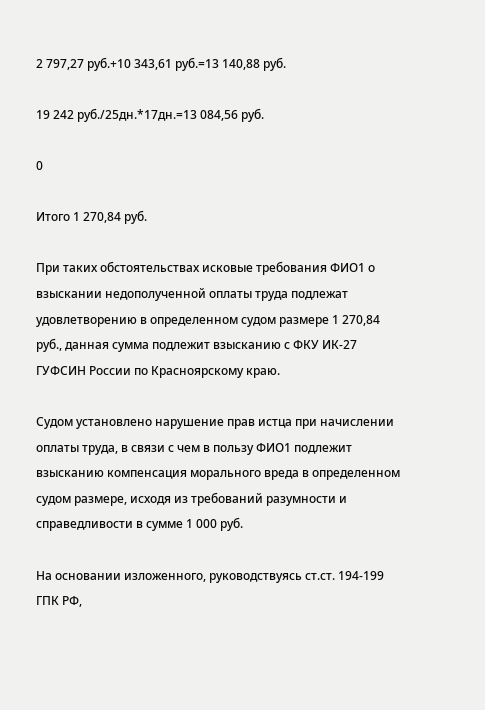2 797,27 руб.+10 343,61 руб.=13 140,88 руб.

19 242 руб./25дн.*17дн.=13 084,56 руб.

0

Итого 1 270,84 руб.

При таких обстоятельствах исковые требования ФИО1 о взыскании недополученной оплаты труда подлежат удовлетворению в определенном судом размере 1 270,84 руб., данная сумма подлежит взысканию с ФКУ ИК-27 ГУФСИН России по Красноярскому краю.

Судом установлено нарушение прав истца при начислении оплаты труда, в связи с чем в пользу ФИО1 подлежит взысканию компенсация морального вреда в определенном судом размере, исходя из требований разумности и справедливости в сумме 1 000 руб.

На основании изложенного, руководствуясь ст.ст. 194-199 ГПК РФ,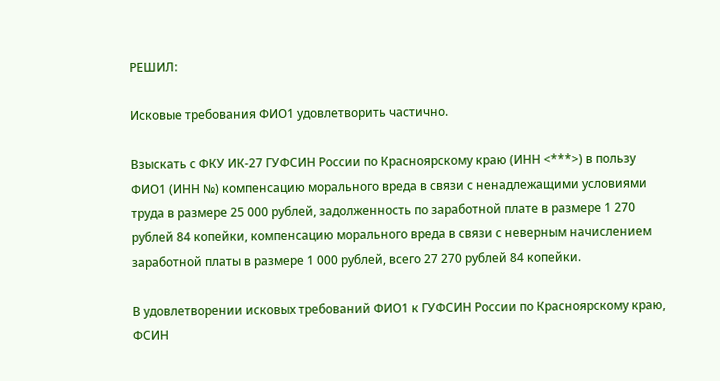РЕШИЛ:

Исковые требования ФИО1 удовлетворить частично.

Взыскать с ФКУ ИК-27 ГУФСИН России по Красноярскому краю (ИНН <***>) в пользу ФИО1 (ИНН №) компенсацию морального вреда в связи с ненадлежащими условиями труда в размере 25 000 рублей, задолженность по заработной плате в размере 1 270 рублей 84 копейки, компенсацию морального вреда в связи с неверным начислением заработной платы в размере 1 000 рублей, всего 27 270 рублей 84 копейки.

В удовлетворении исковых требований ФИО1 к ГУФСИН России по Красноярскому краю, ФСИН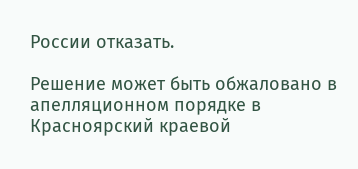России отказать.

Решение может быть обжаловано в апелляционном порядке в Красноярский краевой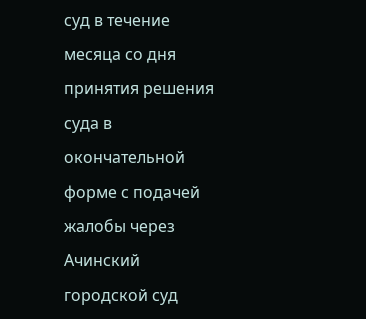суд в течение месяца со дня принятия решения суда в окончательной форме с подачей жалобы через Ачинский городской суд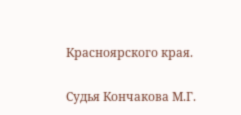Красноярского края.

Судья Кончакова М.Г.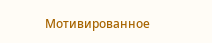Мотивированное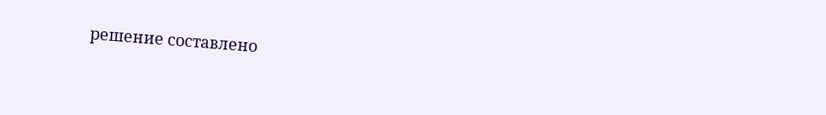решение составлено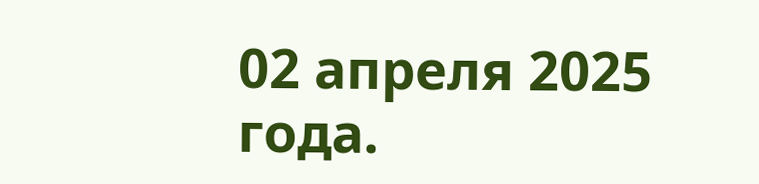02 апреля 2025 года.